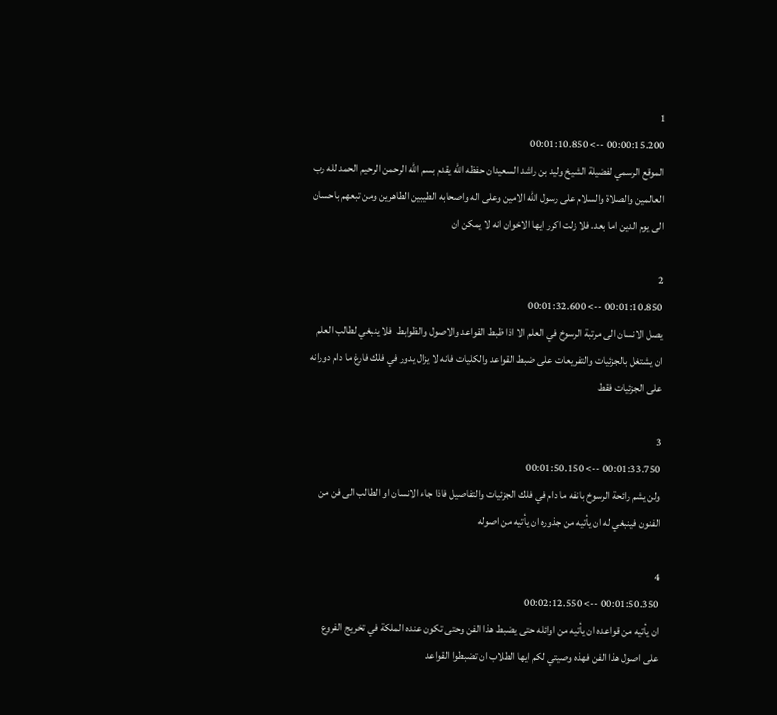1
00:00:15.200 --> 00:01:10.850
الموقع الرسمي لفضيلة الشيخ وليد بن راشد السعيدان حفظه الله يقدم بسم الله الرحمن الرحيم الحمد لله رب العالمين والصلاة والسلام على رسول الله الامين وعلى اله واصحابه الطيبين الطاهرين ومن تبعهم باحسان الى يوم الدين اما بعد. فلا زلت اكرر ايها الاخوان انه لا يمكن ان

2
00:01:10.850 --> 00:01:32.600
يصل الانسان الى مرتبة الرسوخ في العلم الا اذا ظبط القواعد والاصول والظوابط  فلا ينبغي لطالب العلم ان يشتغل بالجزئيات والتفريعات على ضبط القواعد والكليات فانه لا يزال يدور في فلك فارغ ما دام دورانه على الجزئيات فقط

3
00:01:33.750 --> 00:01:50.150
ولن يشم رائحة الرسوخ بانفه ما دام في فلك الجزئيات والتفاصيل فاذا جاء الانسان او الطالب الى فن من الفنون فينبغي له ان يأتيه من جذوره ان يأتيه من اصوله

4
00:01:50.350 --> 00:02:12.550
ان يأتيه من قواعده ان يأتيه من اوائله حتى يضبط هذا الفن وحتى تكون عنده الملكة في تخريج الفروع على اصول هذا الفن فهذه وصيتي لكم ايها الطلاب ان تضبطوا القواعد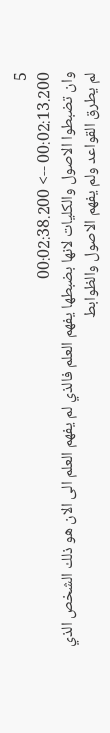5
00:02:13.200 --> 00:02:38.200
وان تضبطوا الاصول والكليات لانها بضبطها يفهم العلم فالذي لم يفهم العلم الى الان هو ذلك الشخص الذي لم يطرق القواعد ولم يفهم الاصول والظوابط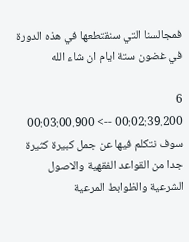فمجالسنا التي سنقتطعها في هذه الدورة في غضون ستة ايام ان شاء الله

6
00:02:39.200 --> 00:03:00.900
سوف نتكلم فيها عن جمل كبيرة كثيرة جدا من القواعد الفقهية والاصول الشرعية والظوابط المرعية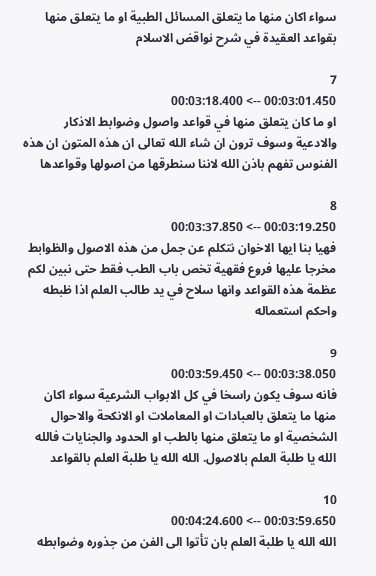سواء اكان منها ما يتعلق المسائل الطبية او ما يتعلق منها بقواعد العقيدة في شرح نواقض الاسلام

7
00:03:01.450 --> 00:03:18.400
او ما كان يتعلق منها في قواعد واصول وضوابط الاذكار والادعية وسوف ترون ان شاء الله تعالى ان هذه المتون ان هذه الفنوس تفهم باذن الله لاننا سنطرقها من اصولها وقواعدها

8
00:03:19.250 --> 00:03:37.850
فهيا بنا ايها الاخوان نتكلم عن جمل من هذه الاصول والظوابط مخرجا عليها فروع فقهية تخص باب الطب فقط حتى نبين لكم عظمة هذه القواعد وانها سلاح في يد طالب العلم اذا ظبطه واحكم استعماله

9
00:03:38.050 --> 00:03:59.450
فانه سوف يكون راسخا في كل الابواب الشرعية سواء اكان منها ما يتعلق بالعبادات او المعاملات او الانكحة والاحوال الشخصية او ما يتعلق منها بالطب او الحدود والجنايات فالله الله يا طلبة العلم بالاصول. الله الله يا طلبة العلم بالقواعد

10
00:03:59.650 --> 00:04:24.600
الله الله يا طلبة العلم بان تأتوا الى الفن من جذوره وضوابطه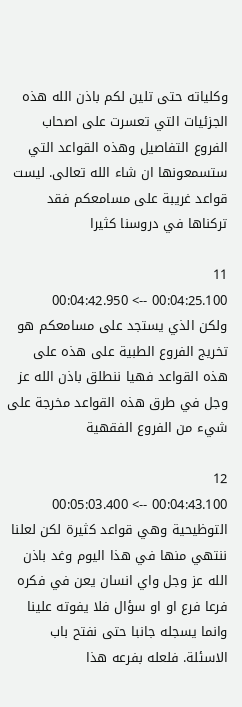وكلياته حتى تلين لكم باذن الله هذه الجزئيات التي تعسرت على اصحاب الفروع التفاصيل وهذه القواعد التي ستسمعونها ان شاء الله تعالى. ليست قواعد غريبة على مسامعكم فقد تركناها في دروسنا كثيرا

11
00:04:25.100 --> 00:04:42.950
ولكن الذي يستجد على مسامعكم هو تخريج الفروع الطبية على هذه على هذه القواعد فهيا ننطلق باذن الله عز وجل في طرق هذه القواعد مخرجة على شيء من الفروع الفقهية

12
00:04:43.100 --> 00:05:03.400
التوظيحية وهي قواعد كثيرة لكن لعلنا ننتهي منها في هذا اليوم وغد باذن الله عز وجل واي انسان يعن في فكره فرعا فرع او او سؤال فلا يفوته علينا وانما يسجله جانبا حتى نفتح باب الاسئلة. فلعله بفرعه هذا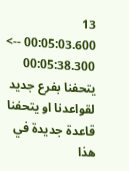13
00:05:03.600 --> 00:05:38.300
يتحفنا بفرع جديد لقواعدنا او يتحفنا قاعدة جديدة في هذا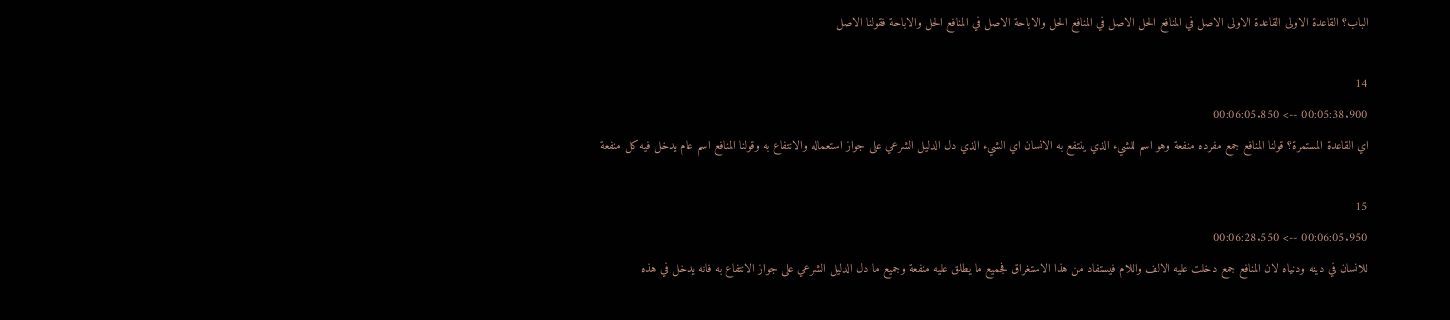الباب؟ القاعدة الاولى القاعدة الاولى الاصل في المنافع الحل الاصل في المنافع الحل والاباحة الاصل في المنافع الحل والاباحة فقولنا الاصل

14
00:05:38.900 --> 00:06:05.850
اي القاعدة المستمرة؟ قولنا المنافع جمع مفرده منفعة وهو اسم للشيء الذي ينتفع به الانسان اي الشيء الذي دل الدليل الشرعي على جواز استعماله والانتفاع به وقولنا المنافع اسم عام يدخل فيه كل منفعة

15
00:06:05.950 --> 00:06:28.550
للانسان في دينه ودنياه لان المنافع جمع دخلت عليه الالف واللام فيستفاد من هذا الاستغراق فجميع ما يطلق عليه منفعة وجميع ما دل الدليل الشرعي على جواز الانتفاع به فانه يدخل في هذه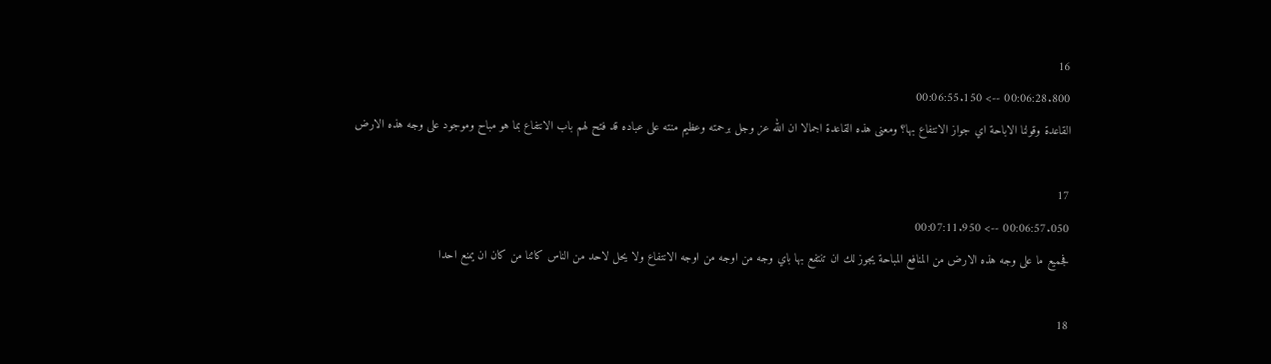16
00:06:28.800 --> 00:06:55.150
القاعدة وقولنا الاباحة اي جواز الانتفاع بها؟ ومعنى هذه القاعدة اجمالا ان الله عز وجل برحمته وعظيم منته على عباده قد فتح لهم باب الانتفاع بما هو مباح وموجود على وجه هذه الارض

17
00:06:57.050 --> 00:07:11.950
فجميع ما على وجه هذه الارض من المنافع المباحة يجوز لك ان تنتفع بها باي وجه من اوجه من اوجه الانتفاع ولا يحل لاحد من الناس كائنا من كان ان يمنع احدا

18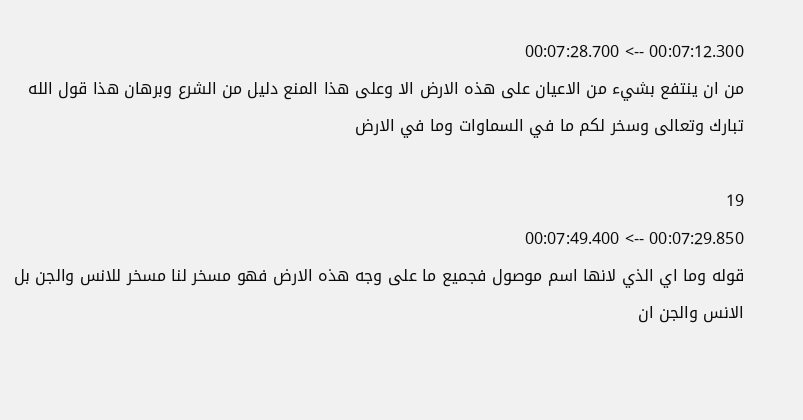00:07:12.300 --> 00:07:28.700
من ان ينتفع بشيء من الاعيان على هذه الارض الا وعلى هذا المنع دليل من الشرع وبرهان هذا قول الله تبارك وتعالى وسخر لكم ما في السماوات وما في الارض

19
00:07:29.850 --> 00:07:49.400
قوله وما اي الذي لانها اسم موصول فجميع ما على وجه هذه الارض فهو مسخر لنا مسخر للانس والجن بل الانس والجن ان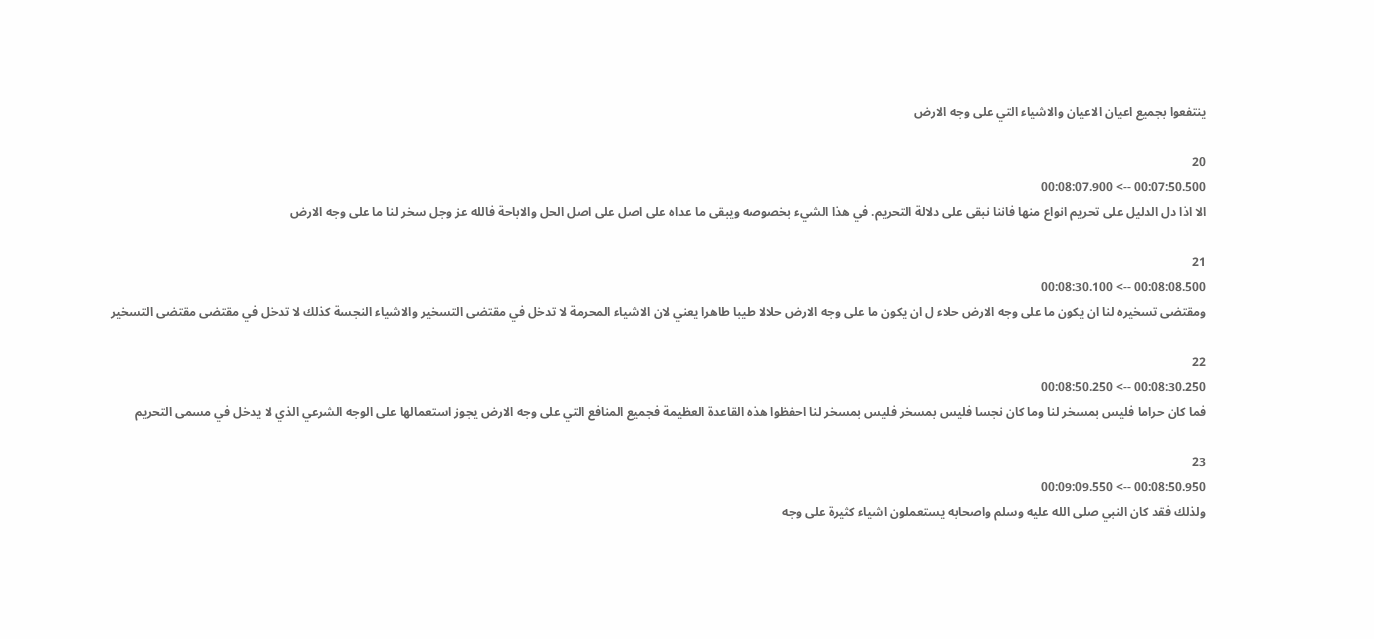ينتفعوا بجميع اعيان الاعيان والاشياء التي على وجه الارض

20
00:07:50.500 --> 00:08:07.900
الا اذا دل الدليل على تحريم انواع منها فاننا نبقى على دلالة التحريم. في هذا الشيء بخصوصه ويبقى ما عداه على اصل على اصل الحل والاباحة فالله عز وجل سخر لنا ما على وجه الارض

21
00:08:08.500 --> 00:08:30.100
ومقتضى تسخيره لنا ان يكون ما على وجه الارض حلاء ل ان يكون ما على وجه الارض حلالا طيبا طاهرا يعني لان الاشياء المحرمة لا تدخل في مقتضى التسخير والاشياء النجسة كذلك لا تدخل في مقتضى مقتضى التسخير

22
00:08:30.250 --> 00:08:50.250
فما كان حراما فليس بمسخر لنا وما كان نجسا فليس بمسخر فليس بمسخر لنا احفظوا هذه القاعدة العظيمة فجميع المنافع التي على وجه الارض يجوز استعمالها على الوجه الشرعي الذي لا يدخل في مسمى التحريم

23
00:08:50.950 --> 00:09:09.550
ولذلك فقد كان النبي صلى الله عليه وسلم واصحابه يستعملون اشياء كثيرة على وجه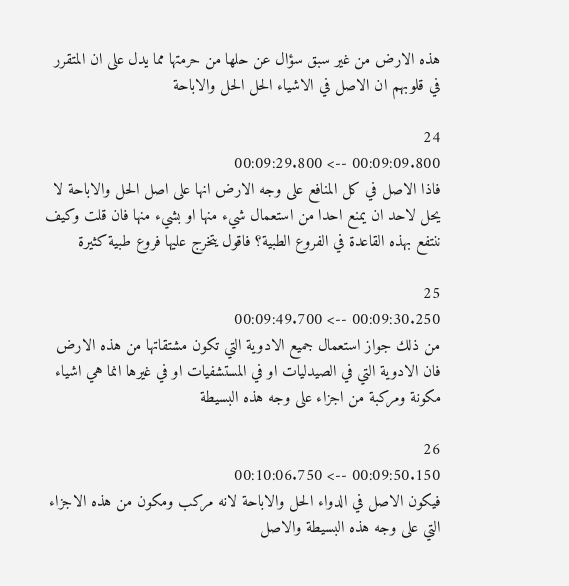هذه الارض من غير سبق سؤال عن حلها من حرمتها مما يدل على ان المتقرر في قلوبهم ان الاصل في الاشياء الحل الحل والاباحة

24
00:09:09.800 --> 00:09:29.800
فاذا الاصل في كل المنافع على وجه الارض انها على اصل الحل والاباحة لا يحل لاحد ان يمنع احدا من استعمال شيء منها او بشيء منها فان قلت وكيف ننتفع بهذه القاعدة في الفروع الطبية؟ فاقول يتخرج عليها فروع طبية كثيرة

25
00:09:30.250 --> 00:09:49.700
من ذلك جواز استعمال جميع الادوية التي تكون مشتقاتها من هذه الارض فان الادوية التي في الصيدليات او في المستشفيات او في غيرها انما هي اشياء مكونة ومركبة من اجزاء على وجه هذه البسيطة

26
00:09:50.150 --> 00:10:06.750
فيكون الاصل في الدواء الحل والاباحة لانه مركب ومكون من هذه الاجزاء التي على وجه هذه البسيطة والاصل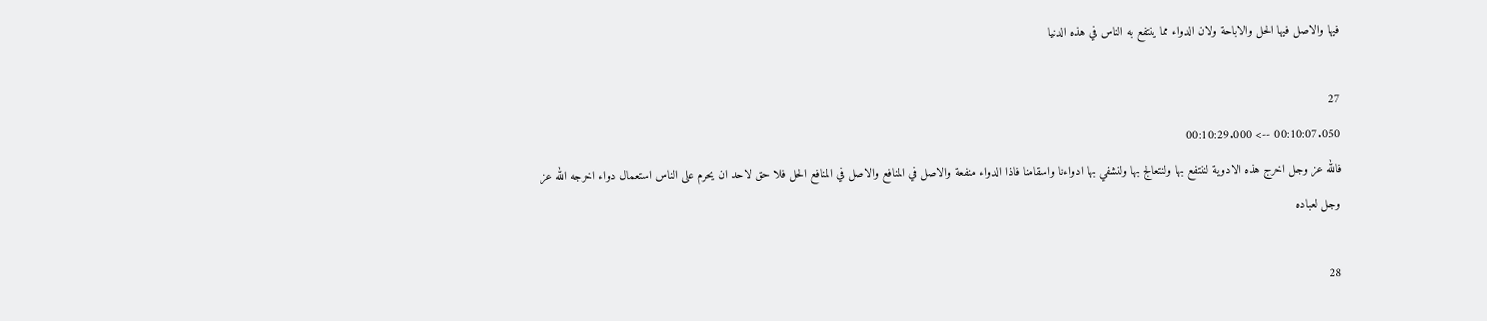فيها والاصل فيها الحل والاباحة ولان الدواء مما ينتفع به الناس في هذه الدنيا

27
00:10:07.050 --> 00:10:29.000
فالله عز وجل اخرج هذه الادوية لننتفع بها ولنتعالج بها ولنشفي بها ادواءنا واسقامنا فاذا الدواء منفعة والاصل في المنافع والاصل في المنافع الحل فلا حق لاحد ان يحرم على الناس استعمال دواء اخرجه الله عز وجل لعباده

28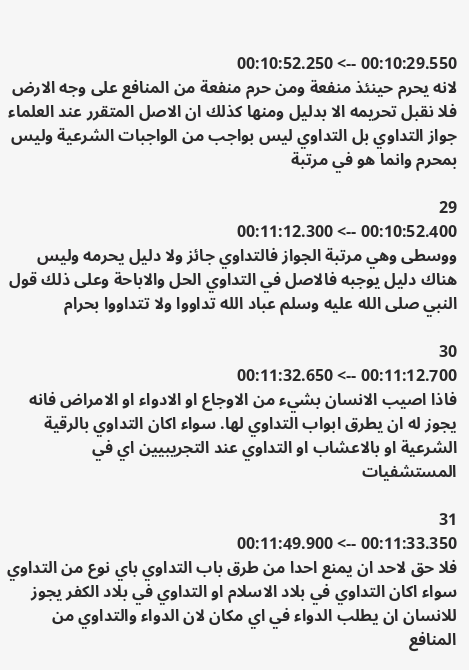00:10:29.550 --> 00:10:52.250
لانه يحرم حينئذ منفعة ومن حرم منفعة من المنافع على وجه الارض فلا نقبل تحريمه الا بدليل ومنها كذلك ان الاصل المتقرر عند العلماء جواز التداوي بل التداوي ليس بواجب من الواجبات الشرعية وليس بمحرم وانما هو في مرتبة

29
00:10:52.400 --> 00:11:12.300
ووسطى وهي مرتبة الجواز فالتداوي جائز ولا دليل يحرمه وليس هناك دليل يوجبه فالاصل في التداوي الحل والاباحة وعلى ذلك قول النبي صلى الله عليه وسلم عباد الله تداووا ولا تتداووا بحرام

30
00:11:12.700 --> 00:11:32.650
فاذا اصيب الانسان بشيء من الاوجاع او الادواء او الامراض فانه يجوز له ان يطرق ابواب التداوي لها. سواء اكان التداوي بالرقية الشرعية او بالاعشاب او التداوي عند التجريبيين اي في المستشفيات

31
00:11:33.350 --> 00:11:49.900
فلا حق لاحد ان يمنع احدا من طرق باب التداوي باي نوع من التداوي سواء اكان التداوي في بلاد الاسلام او التداوي في بلاد الكفر يجوز للانسان ان يطلب الدواء في اي مكان لان الدواء والتداوي من المنافع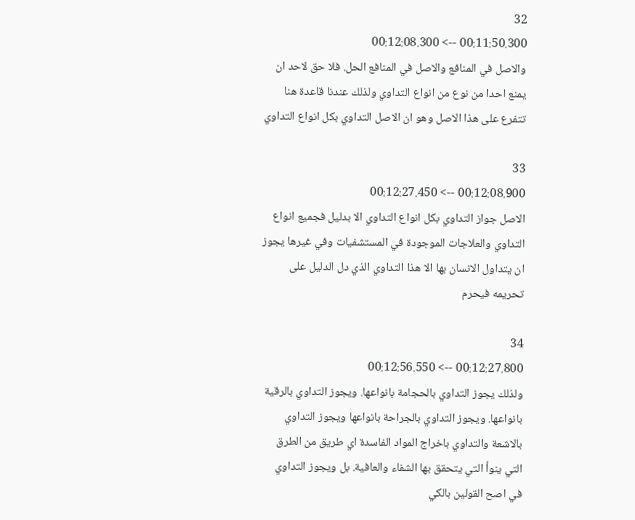32
00:11:50.300 --> 00:12:08.300
والاصل في المنافع والاصل في المنافع الحل. فلا حق لاحد ان يمنع احدا من نوع من انواع التداوي ولذلك عندنا قاعدة هنا تتفرع على هذا الاصل وهو ان الاصل التداوي بكل انواع التداوي

33
00:12:08.900 --> 00:12:27.450
الاصل جواز التداوي بكل انواع التداوي الا بدليل فجميع انواع التداوي والعلاجات الموجودة في المستشفيات وفي غيرها يجوز ان يتداول الانسان بها الا هذا التداوي الذي دل الدليل على تحريمه فيحرم

34
00:12:27.800 --> 00:12:56.550
ولذلك يجوز التداوي بالحجامة بانواعها. ويجوز التداوي بالرقية بانواعها. ويجوز التداوي بالجراحة بانواعها ويجوز التداوي بالاشعة والتداوي باخراج المواد الفاسدة اي طريق من الطرق التي ينوأ التي يتحقق بها الشفاء والعافية. بل ويجوز التداوي في اصح القولين بالكي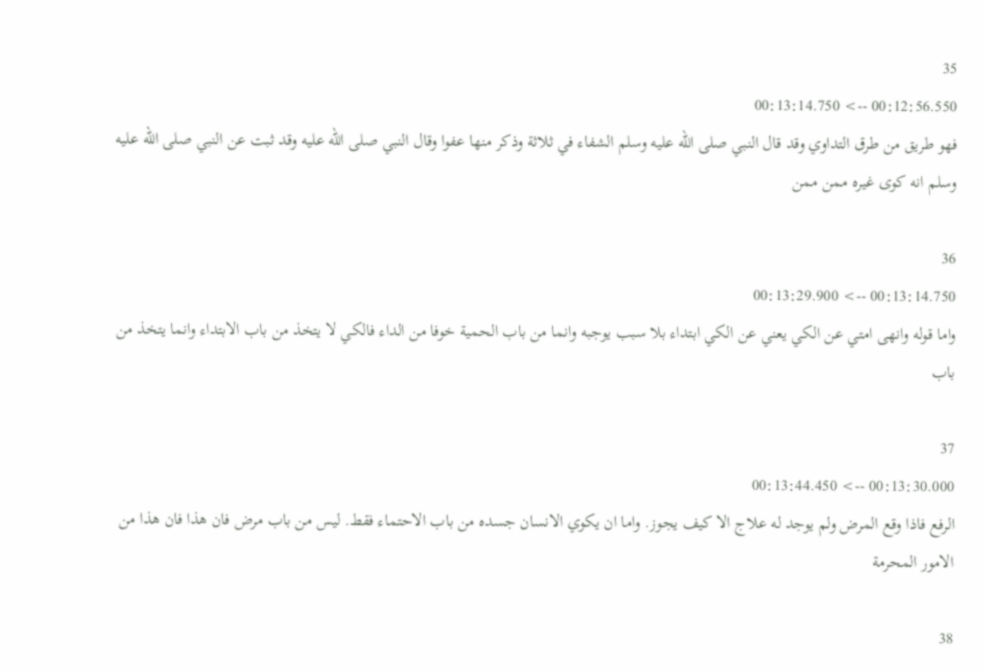35
00:12:56.550 --> 00:13:14.750
فهو طريق من طرق التداوي وقد قال النبي صلى الله عليه وسلم الشفاء في ثلاثة وذكر منها عفوا وقال النبي صلى الله عليه وقد ثبت عن النبي صلى الله عليه وسلم انه كوى غيره ممن ممن

36
00:13:14.750 --> 00:13:29.900
واما قوله وانهى امتي عن الكي يعني عن الكي ابتداء بلا سبب يوجبه وانما من باب الحمية خوفا من الداء فالكي لا يتخذ من باب الابتداء وانما يتخذ من باب

37
00:13:30.000 --> 00:13:44.450
الرفع فاذا وقع المرض ولم يوجد له علاج الا كيف يجوز. واما ان يكوي الانسان جسده من باب الاحتماء فقط. ليس من باب مرض فان هذا فان هذا من الامور المحرمة

38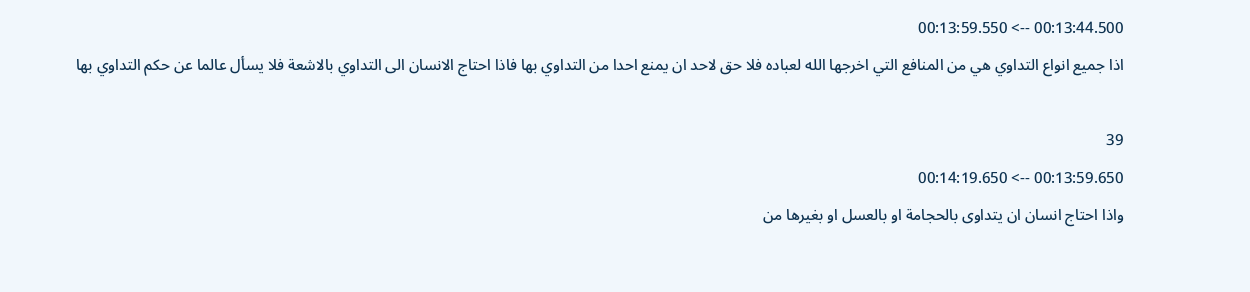00:13:44.500 --> 00:13:59.550
اذا جميع انواع التداوي هي من المنافع التي اخرجها الله لعباده فلا حق لاحد ان يمنع احدا من التداوي بها فاذا احتاج الانسان الى التداوي بالاشعة فلا يسأل عالما عن حكم التداوي بها

39
00:13:59.650 --> 00:14:19.650
واذا احتاج انسان ان يتداوى بالحجامة او بالعسل او بغيرها من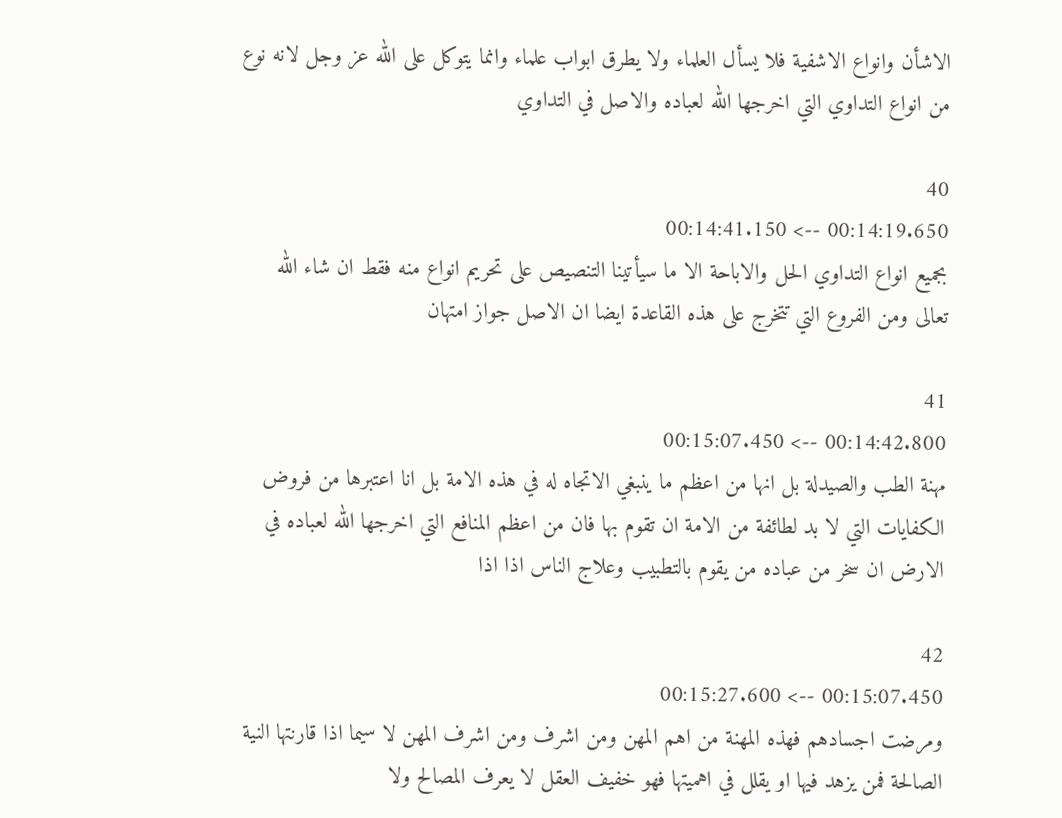الاشأن وانواع الاشفية فلا يسأل العلماء ولا يطرق ابواب علماء وانما يتوكل على الله عز وجل لانه نوع من انواع التداوي التي اخرجها الله لعباده والاصل في التداوي

40
00:14:19.650 --> 00:14:41.150
بجميع انواع التداوي الحل والاباحة الا ما سيأتينا التنصيص على تحريم انواع منه فقط ان شاء الله تعالى ومن الفروع التي تتخرج على هذه القاعدة ايضا ان الاصل جواز امتهان

41
00:14:42.800 --> 00:15:07.450
مهنة الطب والصيدلة بل انها من اعظم ما ينبغي الاتجاه له في هذه الامة بل انا اعتبرها من فروض الكفايات التي لا بد لطائفة من الامة ان تقوم بها فان من اعظم المنافع التي اخرجها الله لعباده في الارض ان سخر من عباده من يقوم بالتطبيب وعلاج الناس اذا اذا

42
00:15:07.450 --> 00:15:27.600
ومرضت اجسادهم فهذه المهنة من اهم المهن ومن اشرف ومن اشرف المهن لا سيما اذا قارنتها النية الصالحة فمن يزهد فيها او يقلل في اهميتها فهو خفيف العقل لا يعرف المصالح ولا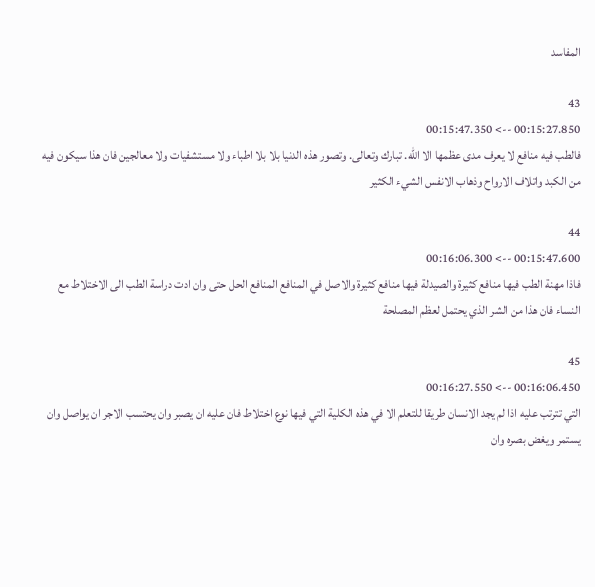المفاسد

43
00:15:27.850 --> 00:15:47.350
فالطب فيه منافع لا يعرف مدى عظمها الا الله. تبارك وتعالى. وتصور هذه الدنيا بلا بلا اطباء ولا مستشفيات ولا معالجين فان هذا سيكون فيه من الكبد واتلاف الارواح وذهاب الانفس الشيء الكثير

44
00:15:47.600 --> 00:16:06.300
فاذا مهنة الطب فيها منافع كثيرة والصيدلة فيها منافع كثيرة والاصل في المنافع المنافع الحل حتى وان ادت دراسة الطب الى الاختلاط مع النساء فان هذا من الشر الذي يحتمل لعظم المصلحة

45
00:16:06.450 --> 00:16:27.550
التي تترتب عليه اذا لم يجد الانسان طريقا للتعلم الا في هذه الكلية التي فيها نوع اختلاط فان عليه ان يصبر وان يحتسب الاجر ان يواصل وان يستمر ويغض بصره وان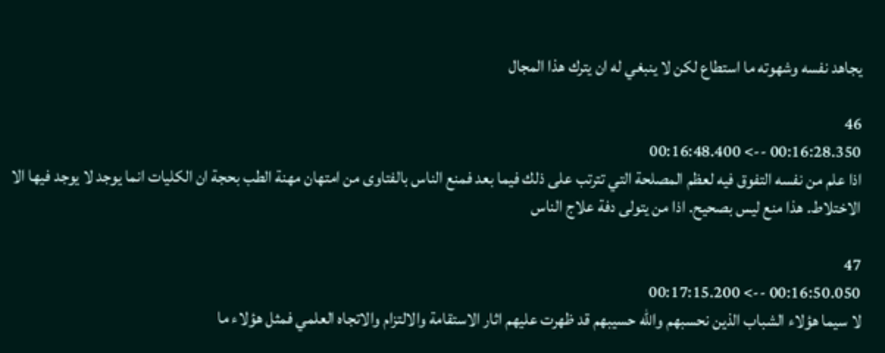يجاهد نفسه وشهوته ما استطاع لكن لا ينبغي له ان يترك هذا المجال

46
00:16:28.350 --> 00:16:48.400
اذا علم من نفسه التفوق فيه لعظم المصلحة التي تترتب على ذلك فيما بعد فمنع الناس بالفتاوى من امتهان مهنة الطب بحجة ان الكليات انما يوجد لا يوجد فيها الا الاختلاط. هذا منع ليس بصحيح. اذا من يتولى دفة علاج الناس

47
00:16:50.050 --> 00:17:15.200
لا سيما هؤلاء الشباب الذين نحسبهم والله حسيبهم قد ظهرت عليهم اثار الاستقامة والالتزام والاتجاه العلمي فمثل هؤلاء ما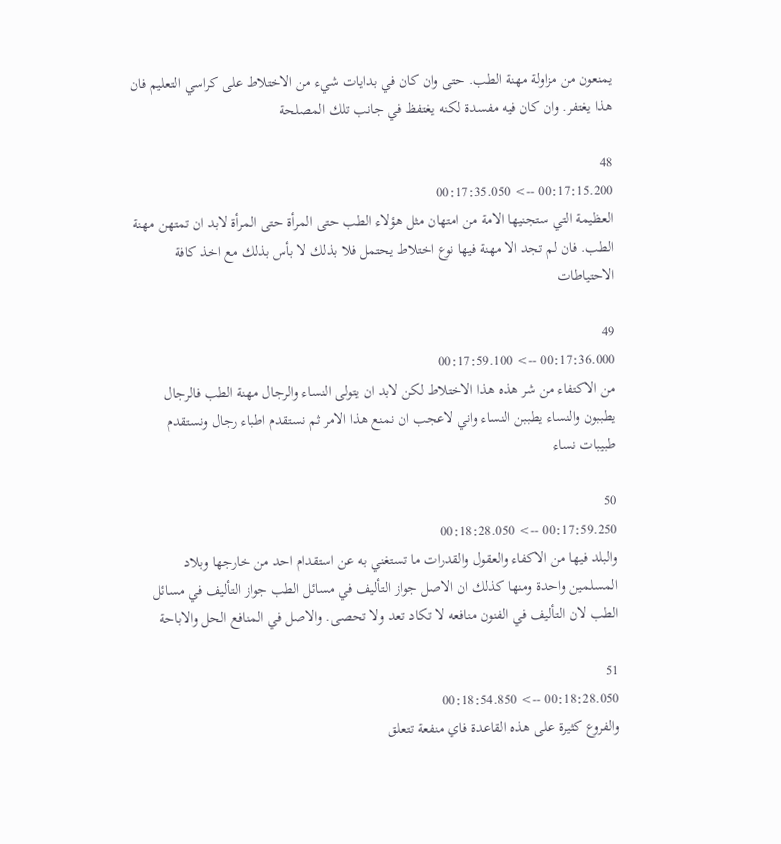يمنعون من مزاولة مهنة الطب. حتى وان كان في بدايات شيء من الاختلاط على كراسي التعليم فان هذا يغتفر. وان كان فيه مفسدة لكنه يغتفظ في جانب تلك المصلحة

48
00:17:15.200 --> 00:17:35.050
العظيمة التي ستجنيها الامة من امتهان مثل هؤلاء الطب حتى المرأة حتى المرأة لابد ان تمتهن مهنة الطب. فان لم تجد الا مهنة فيها نوع اختلاط يحتمل فلا بذلك لا بأس بذلك مع اخذ كافة الاحتياطات

49
00:17:36.000 --> 00:17:59.100
من الاكتفاء من شر هذه هذا الاختلاط لكن لابد ان يتولى النساء والرجال مهنة الطب فالرجال يطببون والنساء يطببن النساء واني لاعجب ان نمنع هذا الامر ثم نستقدم اطباء رجال ونستقدم طبيبات نساء

50
00:17:59.250 --> 00:18:28.050
والبلد فيها من الاكفاء والعقول والقدرات ما تستغني به عن استقدام احد من خارجها وبلاد المسلمين واحدة ومنها كذلك ان الاصل جواز التأليف في مسائل الطب جواز التأليف في مسائل الطب لان التأليف في الفنون منافعه لا تكاد تعد ولا تحصى. والاصل في المنافع الحل والاباحة

51
00:18:28.050 --> 00:18:54.850
والفروع كثيرة على هذه القاعدة فاي منفعة تتعلق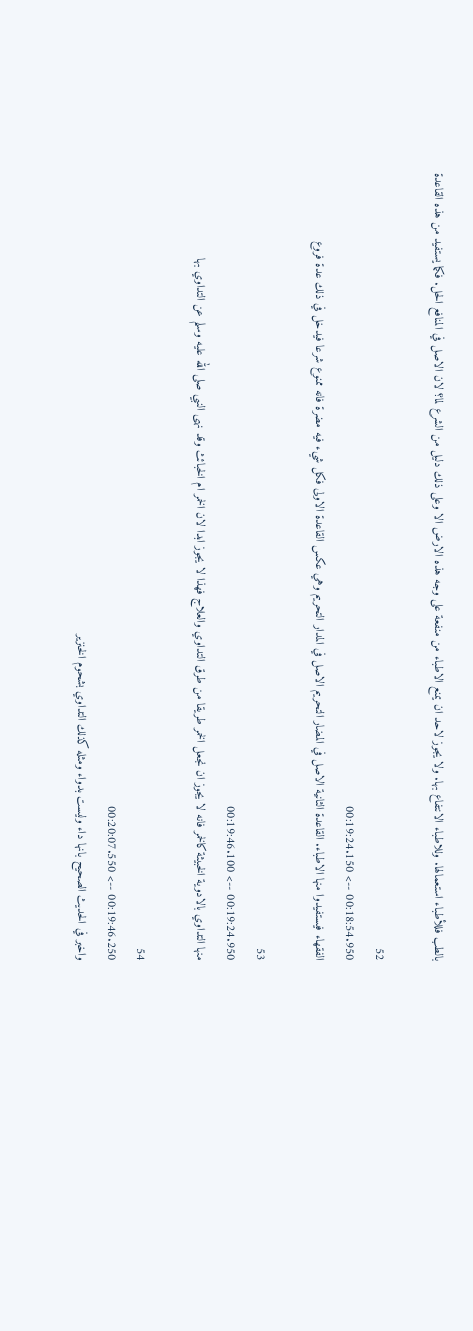بالطب فللأطباء استعمالها. وللاطباء الانتفاع بها. ولا يجوز لاحد ان يمنع الاطباء من منفعة على وجه هذه الارض الا وعلى ذلك دليل من الشرع لما؟ لان الاصل في المنافع الحل. فكما يستفيد من هذه القاعدة

52
00:18:54.950 --> 00:19:24.150
الفقهاء فيستفيدوا منها الاطباء. القاعدة الثانية الاصل في المضار التحريم الاصل في المدار التحريم وهي عكس القاعدة الاولى فكل شيء فيه مضرة فانه ممنوع شرعا فيدخل في ذلك عدة فروع

53
00:19:24.950 --> 00:19:46.100
منها التداوي بالادوية الخبيثة كالخمر فانه لا يجوز ان نجعل الخمر طريقا من طرق التداوي والعلاج فهذا لا يجوز ابدا لان الخمر ام الخبائث وقد نهى النبي صلى الله عليه وسلم عن التداوي بها

54
00:19:46.250 --> 00:20:07.550
واخبر في الحديث الصحيح بانها داء وليست بدواء ومثله كذلك التداوي بشحوم الخنزير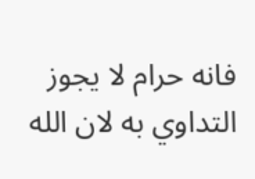فانه حرام لا يجوز التداوي به لان الله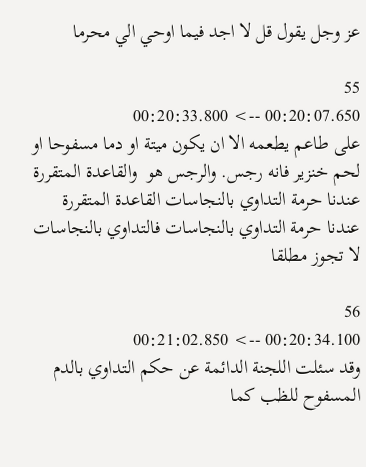عز وجل يقول قل لا اجد فيما اوحي الي محرما

55
00:20:07.650 --> 00:20:33.800
على طاعم يطعمه الا ان يكون ميتة او دما مسفوحا او لحم خنزير فانه رجس. والرجس هو  والقاعدة المتقررة عندنا حرمة التداوي بالنجاسات القاعدة المتقررة عندنا حرمة التداوي بالنجاسات فالتداوي بالنجاسات لا تجوز مطلقا

56
00:20:34.100 --> 00:21:02.850
وقد سئلت اللجنة الدائمة عن حكم التداوي بالدم المسفوح للظب كما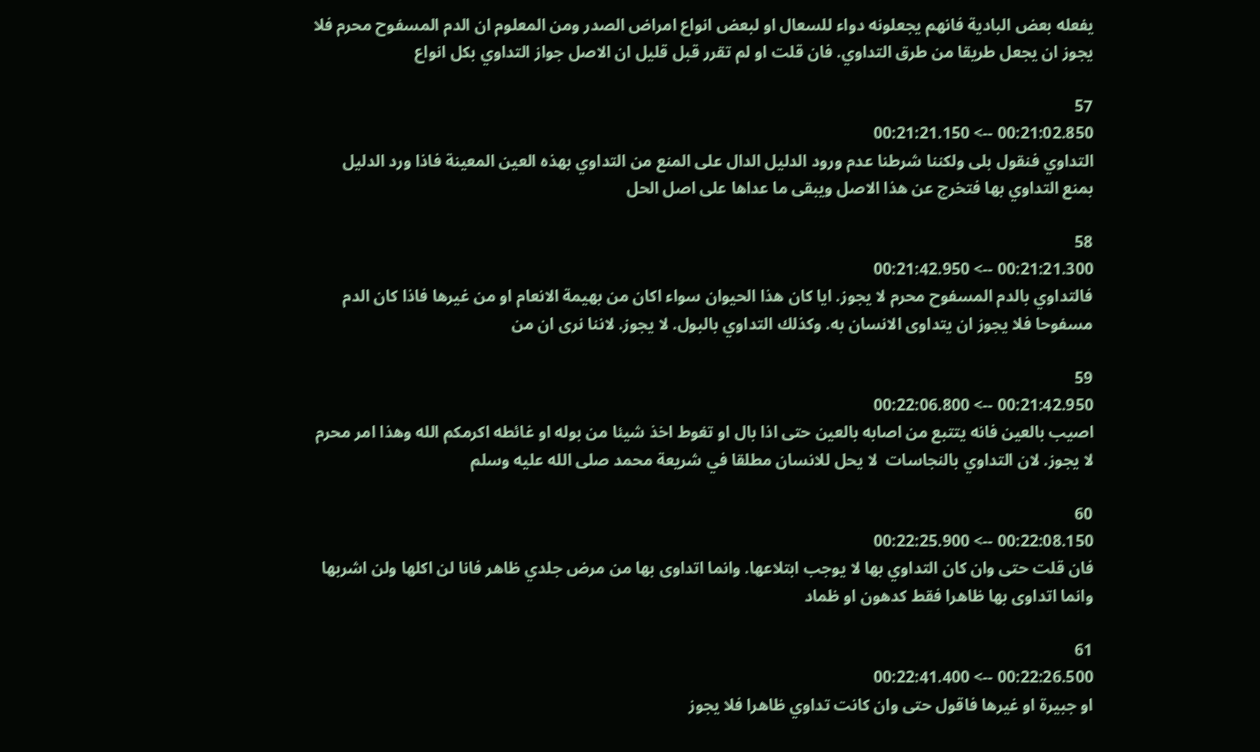يفعله بعض البادية فانهم يجعلونه دواء للسعال او لبعض انواع امراض الصدر ومن المعلوم ان الدم المسفوح محرم فلا يجوز ان يجعل طريقا من طرق التداوي. فان قلت او لم تقرر قبل قليل ان الاصل جواز التداوي بكل انواع

57
00:21:02.850 --> 00:21:21.150
التداوي فنقول بلى ولكننا شرطنا عدم ورود الدليل الدال على المنع من التداوي بهذه العين المعينة فاذا ورد الدليل بمنع التداوي بها فتخرج عن هذا الاصل ويبقى ما عداها على اصل الحل

58
00:21:21.300 --> 00:21:42.950
فالتداوي بالدم المسفوح محرم لا يجوز. ايا كان هذا الحيوان سواء اكان من بهيمة الانعام او من غيرها فاذا كان الدم مسفوحا فلا يجوز ان يتداوى الانسان به. وكذلك التداوي بالبول. لا يجوز. لاننا نرى ان من

59
00:21:42.950 --> 00:22:06.800
اصيب بالعين فانه يتتبع من اصابه بالعين حتى اذا بال او تغوط اخذ شيئا من بوله او غائطه اكرمكم الله وهذا امر محرم لا يجوز. لان التداوي بالنجاسات  لا يحل للانسان مطلقا في شريعة محمد صلى الله عليه وسلم

60
00:22:08.150 --> 00:22:25.900
فان قلت حتى وان كان التداوي بها لا يوجب ابتلاعها. وانما اتداوى بها من مرض جلدي ظاهر فانا لن اكلها ولن اشربها وانما اتداوى بها ظاهرا فقط كدهون او ظماد

61
00:22:26.500 --> 00:22:41.400
او جبيرة او غيرها فاقول حتى وان كانت تداوي ظاهرا فلا يجوز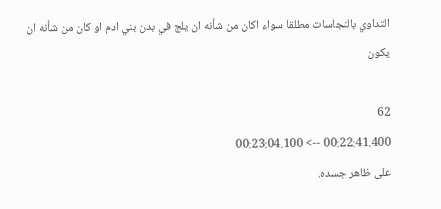التداوي بالنجاسات مطلقا سواء اكان من شأنه ان يلج في بدن بني ادم او كان من شأنه ان يكون

62
00:22:41.400 --> 00:23:04.100
على ظاهر جسده.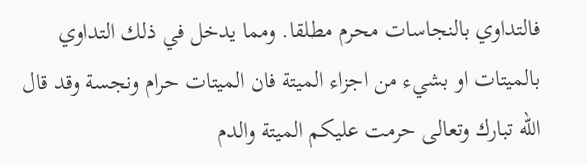فالتداوي بالنجاسات محرم مطلقا. ومما يدخل في ذلك التداوي بالميتات او بشيء من اجزاء الميتة فان الميتات حرام ونجسة وقد قال الله تبارك وتعالى حرمت عليكم الميتة والدم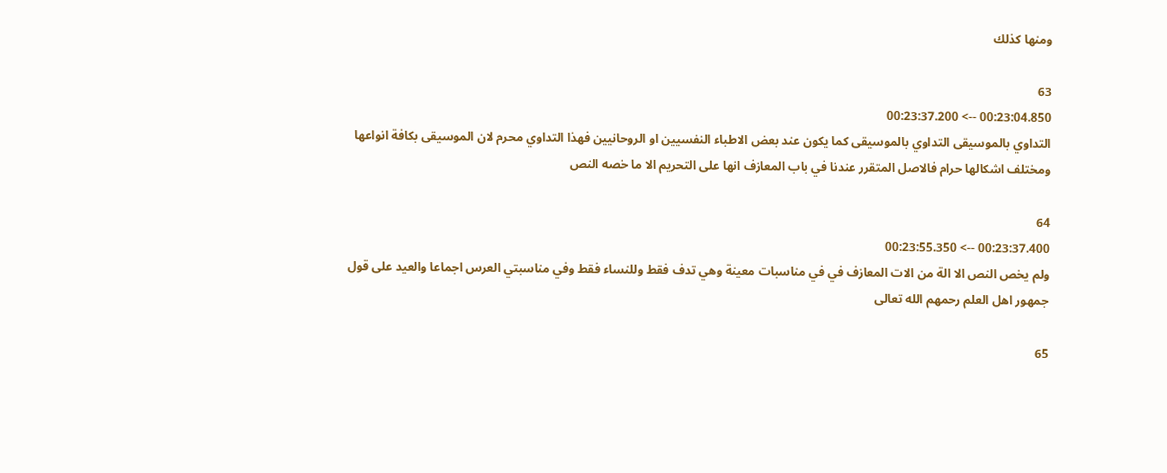ومنها كذلك

63
00:23:04.850 --> 00:23:37.200
التداوي بالموسيقى التداوي بالموسيقى كما يكون عند بعض الاطباء النفسيين او الروحانيين فهذا التداوي محرم لان الموسيقى بكافة انواعها ومختلف اشكالها حرام فالاصل المتقرر عندنا في باب المعازف انها على التحريم الا ما خصه النص

64
00:23:37.400 --> 00:23:55.350
ولم يخص النص الا الة من الات المعازف في في مناسبات معينة وهي تدف فقط وللنساء فقط وفي مناسبتي العرس اجماعا والعيد على قول جمهور اهل العلم رحمهم الله تعالى

65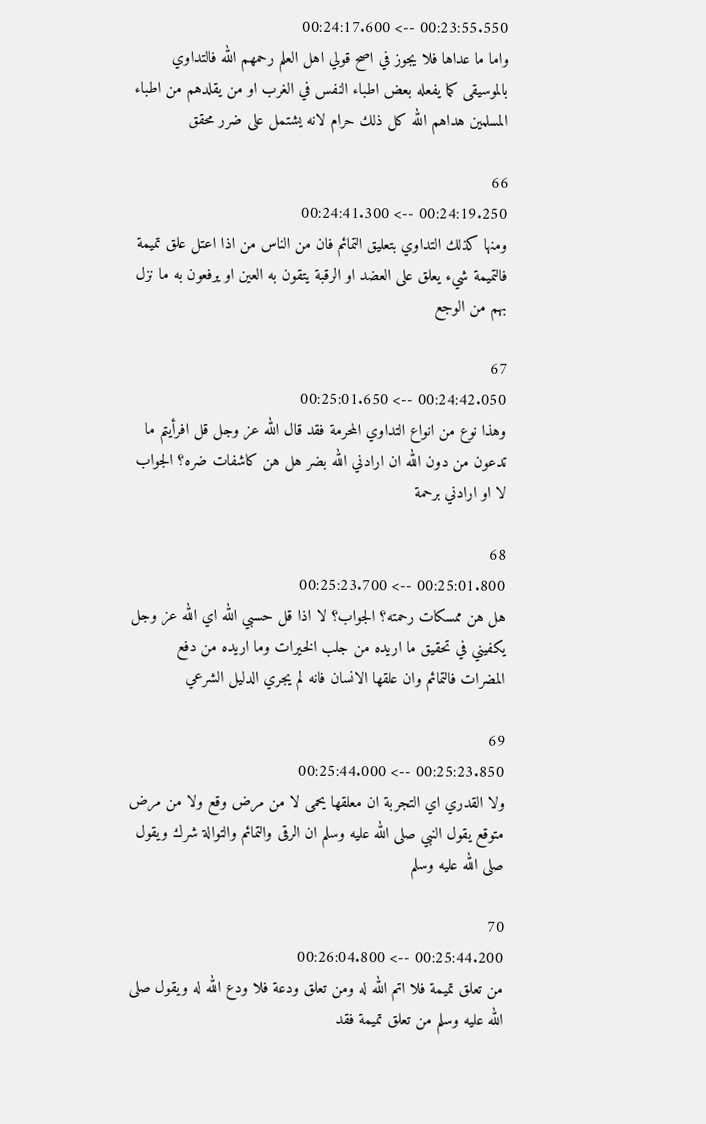00:23:55.550 --> 00:24:17.600
واما ما عداها فلا يجوز في اصح قولي اهل العلم رحمهم الله فالتداوي بالموسيقى كما يفعله بعض اطباء النفس في الغرب او من يقلدهم من اطباء المسلمين هداهم الله كل ذلك حرام لانه يشتمل على ضرر محقق

66
00:24:19.250 --> 00:24:41.300
ومنها كذلك التداوي بتعليق التمائم فان من الناس من اذا اعتل علق تميمة فالتميمة شيء يعلق على العضد او الرقبة يتقون به العين او يرفعون به ما نزل بهم من الوجع

67
00:24:42.050 --> 00:25:01.650
وهذا نوع من انواع التداوي المحرمة فقد قال الله عز وجل قل افرأيتم ما تدعون من دون الله ان ارادني الله بضر هل هن كاشفات ضره؟ الجواب لا او ارادني برحمة

68
00:25:01.800 --> 00:25:23.700
هل هن ممسكات رحمته؟ الجواب؟ لا اذا قل حسبي الله اي الله عز وجل يكفيني في تحقيق ما اريده من جلب الخيرات وما اريده من دفع المضرات فالتمائم وان علقها الانسان فانه لم يجري الدليل الشرعي

69
00:25:23.850 --> 00:25:44.000
ولا القدري اي التجربة ان معلقها يحمى لا من مرض وقع ولا من مرض متوقع يقول النبي صلى الله عليه وسلم ان الرقى والتمائم والتوالة شرك ويقول صلى الله عليه وسلم

70
00:25:44.200 --> 00:26:04.800
من تعلق تميمة فلا اتم الله له ومن تعلق ودعة فلا ودع الله له ويقول صلى الله عليه وسلم من تعلق تميمة فقد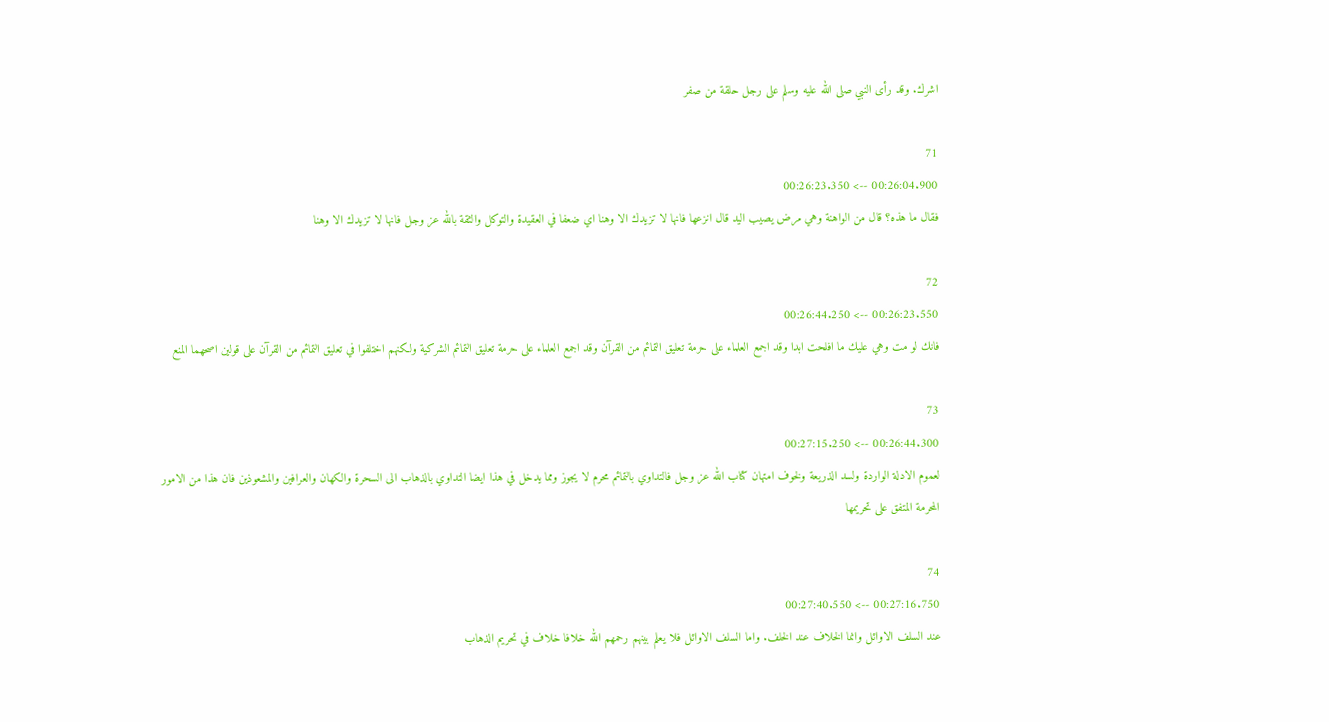اشرك. وقد رأى النبي صلى الله عليه وسلم على رجل حلقة من صفر

71
00:26:04.900 --> 00:26:23.350
فقال ما هذه؟ قال من الواهنة وهي مرض يصيب اليد قال انزعها فانها لا تزيدك الا وهنا اي ضعفا في العقيدة والتوكل والثقة بالله عز وجل فانها لا تزيدك الا وهنا

72
00:26:23.550 --> 00:26:44.250
فانك لو مت وهي عليك ما افلحت ابدا وقد اجمع العلماء على حرمة تعليق التمائم من القرآن وقد اجمع العلماء على حرمة تعليق التمائم الشركية ولكنهم اختلفوا في تعليق التمائم من القرآن على قولين اصحهما المنع

73
00:26:44.300 --> 00:27:15.250
لعموم الادلة الواردة ولسد الذريعة ولخوف امتهان كتاب الله عز وجل فالتداوي بالتمائم محرم لا يجوز ومما يدخل في هذا ايضا التداوي بالذهاب الى السحرة والكهان والعرافين والمشعوذين فان هذا من الامور المحرمة المتفق على تحريمها

74
00:27:16.750 --> 00:27:40.550
عند السلف الاوائل وانما الخلاف عند الخلف. واما السلف الاوائل فلا يعلم بينهم رحمهم الله خلافا خلاف في تحريم الذهاب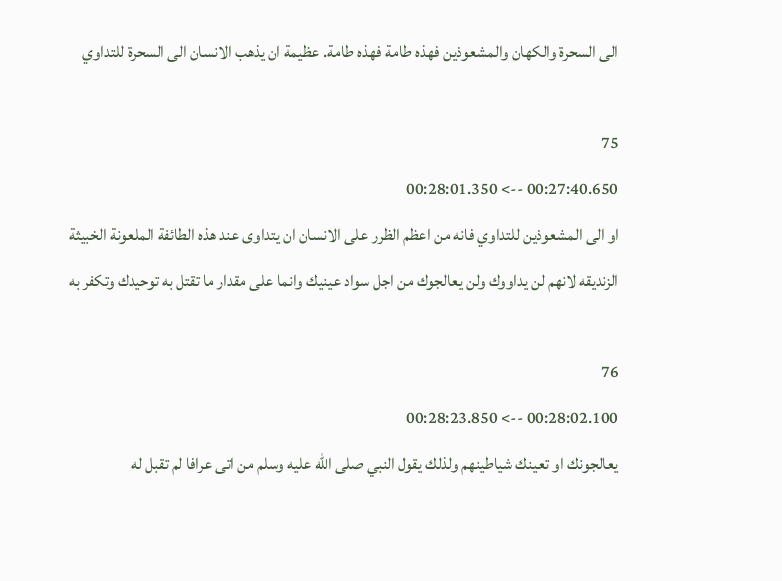الى السحرة والكهان والمشعوذين فهذه طامة فهذه طامة. عظيمة ان يذهب الانسان الى السحرة للتداوي

75
00:27:40.650 --> 00:28:01.350
او الى المشعوذين للتداوي فانه من اعظم الظرر على الانسان ان يتداوى عند هذه الطائفة الملعونة الخبيثة الزنديقه لانهم لن يداووك ولن يعالجوك من اجل سواد عينيك وانما على مقدار ما تقتل به توحيدك وتكفر به

76
00:28:02.100 --> 00:28:23.850
يعالجونك او تعينك شياطينهم ولذلك يقول النبي صلى الله عليه وسلم من اتى عرافا لم تقبل له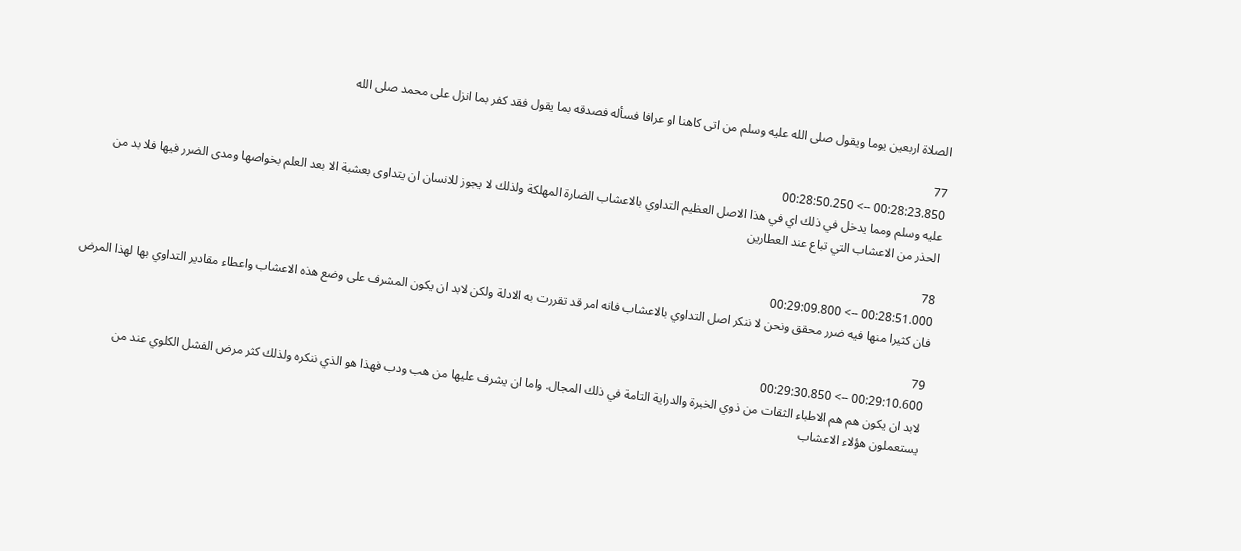الصلاة اربعين يوما ويقول صلى الله عليه وسلم من اتى كاهنا او عرافا فسأله فصدقه بما يقول فقد كفر بما انزل على محمد صلى الله

77
00:28:23.850 --> 00:28:50.250
عليه وسلم ومما يدخل في ذلك اي في هذا الاصل العظيم التداوي بالاعشاب الضارة المهلكة ولذلك لا يجوز للانسان ان يتداوى بعشبة الا بعد العلم بخواصها ومدى الضرر فيها فلا بد من الحذر من الاعشاب التي تباع عند العطارين

78
00:28:51.000 --> 00:29:09.800
فان كثيرا منها فيه ضرر محقق ونحن لا ننكر اصل التداوي بالاعشاب فانه امر قد تقررت به الادلة ولكن لابد ان يكون المشرف على وضع هذه الاعشاب واعطاء مقادير التداوي بها لهذا المرض

79
00:29:10.600 --> 00:29:30.850
لابد ان يكون هم هم الاطباء الثقات من ذوي الخبرة والدراية التامة في ذلك المجال. واما ان يشرف عليها من هب ودب فهذا هو الذي ننكره ولذلك كثر مرض الفشل الكلوي عند من يستعملون هؤلاء الاعشاب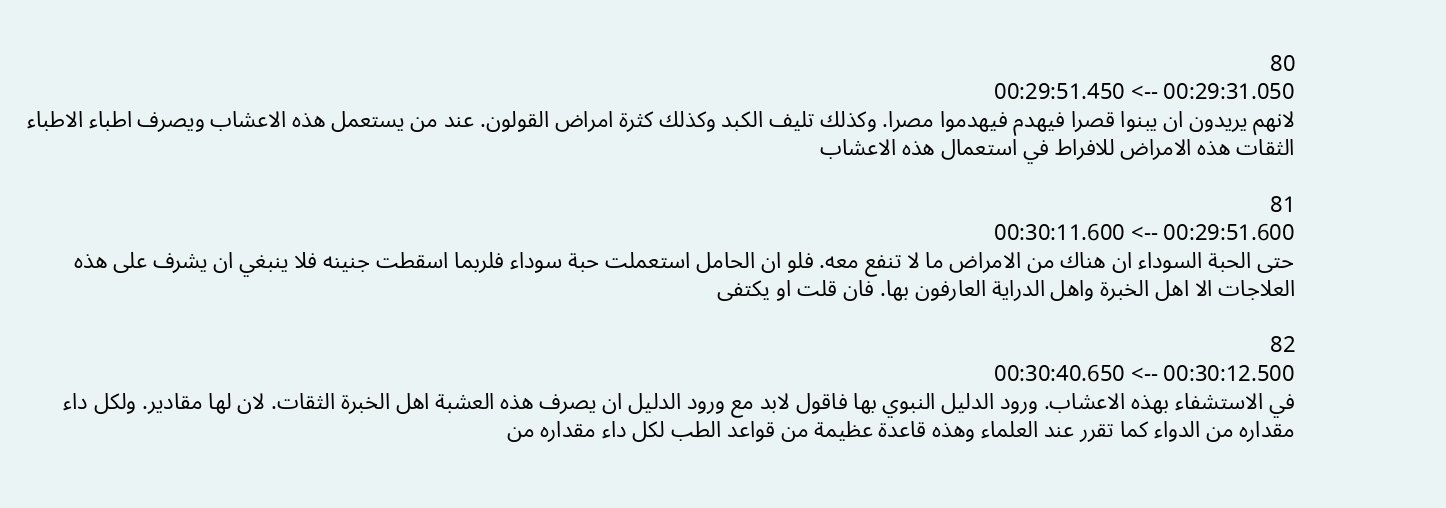80
00:29:31.050 --> 00:29:51.450
لانهم يريدون ان يبنوا قصرا فيهدم فيهدموا مصرا. وكذلك تليف الكبد وكذلك كثرة امراض القولون. عند من يستعمل هذه الاعشاب ويصرف اطباء الاطباء الثقات هذه الامراض للافراط في استعمال هذه الاعشاب

81
00:29:51.600 --> 00:30:11.600
حتى الحبة السوداء ان هناك من الامراض ما لا تنفع معه. فلو ان الحامل استعملت حبة سوداء فلربما اسقطت جنينه فلا ينبغي ان يشرف على هذه العلاجات الا اهل الخبرة واهل الدراية العارفون بها. فان قلت او يكتفى

82
00:30:12.500 --> 00:30:40.650
في الاستشفاء بهذه الاعشاب. ورود الدليل النبوي بها فاقول لابد مع ورود الدليل ان يصرف هذه العشبة اهل الخبرة الثقات. لان لها مقادير. ولكل داء مقداره من الدواء كما تقرر عند العلماء وهذه قاعدة عظيمة من قواعد الطب لكل داء مقداره من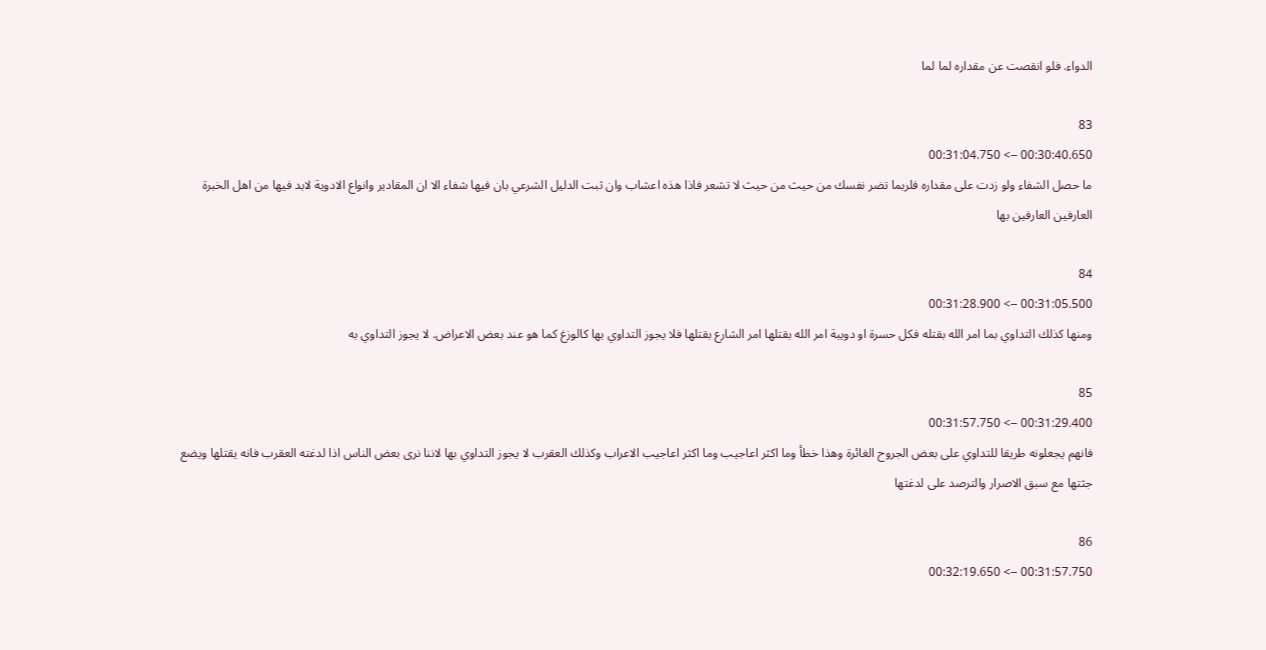الدواء. فلو انقصت عن مقداره لما لما

83
00:30:40.650 --> 00:31:04.750
ما حصل الشفاء ولو زدت على مقداره فلربما تضر نفسك من حيث من حيث لا تشعر فاذا هذه اعشاب وان ثبت الدليل الشرعي بان فيها شفاء الا ان المقادير وانواع الادوية لابد فيها من اهل الخبرة العارفين العارفين بها

84
00:31:05.500 --> 00:31:28.900
ومنها كذلك التداوي بما امر الله بقتله فكل حسرة او دويبة امر الله بقتلها امر الشارع بقتلها فلا يجوز التداوي بها كالوزغ كما هو عند بعض الاعراض. لا يجوز التداوي به

85
00:31:29.400 --> 00:31:57.750
فانهم يجعلونه طريقا للتداوي على بعض الجروح الغائرة وهذا خطأ وما اكثر اعاجيب وما اكثر اعاجيب الاعراب وكذلك العقرب لا يجوز التداوي بها لاننا نرى بعض الناس اذا لدغته العقرب فانه يقتلها ويضع جثتها مع سبق الاصرار والترصد على لدغتها

86
00:31:57.750 --> 00:32:19.650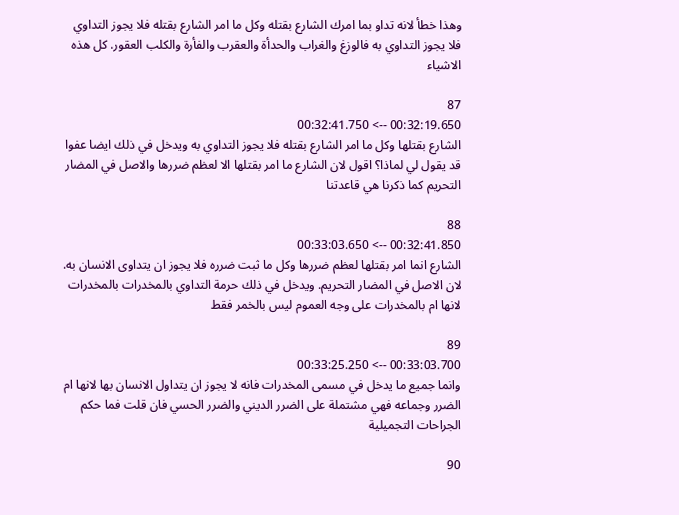وهذا خطأ لانه تداو بما امرك الشارع بقتله وكل ما امر الشارع بقتله فلا يجوز التداوي فلا يجوز التداوي به فالوزغ والغراب والحدأة والعقرب والفأرة والكلب العقور. كل هذه الاشياء

87
00:32:19.650 --> 00:32:41.750
الشارع بقتلها وكل ما امر الشارع بقتله فلا يجوز التداوي به ويدخل في ذلك ايضا عفوا قد يقول لي لماذا؟ اقول لان الشارع ما امر بقتلها الا لعظم ضررها والاصل في المضار التحريم كما ذكرنا هي قاعدتنا

88
00:32:41.850 --> 00:33:03.650
الشارع انما امر بقتلها لعظم ضررها وكل ما ثبت ضرره فلا يجوز ان يتداوى الانسان به. لان الاصل في المضار التحريم. ويدخل في ذلك حرمة التداوي بالمخدرات بالمخدرات لانها ام بالمخدرات على وجه العموم ليس بالخمر فقط

89
00:33:03.700 --> 00:33:25.250
وانما جميع ما يدخل في مسمى المخدرات فانه لا يجوز ان يتداول الانسان بها لانها ام الضرر وجماعه فهي مشتملة على الضرر الديني والضرر الحسي فان قلت فما حكم الجراحات التجميلية

90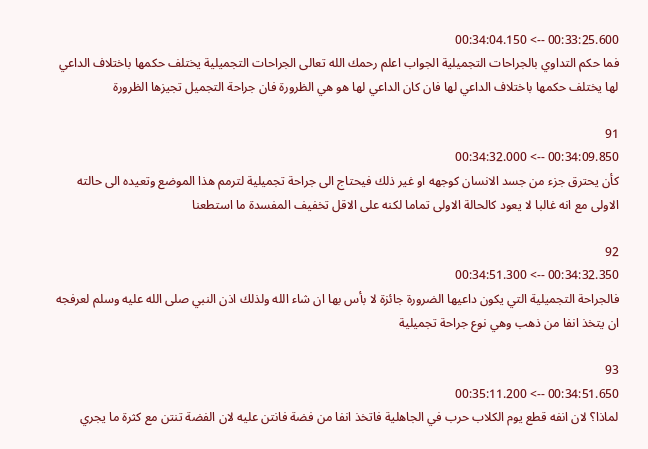00:33:25.600 --> 00:34:04.150
فما حكم التداوي بالجراحات التجميلية الجواب اعلم رحمك الله تعالى الجراحات التجميلية يختلف حكمها باختلاف الداعي لها يختلف حكمها باختلاف الداعي لها فان كان الداعي لها هو هي الظرورة فان جراحة التجميل تجيزها الظرورة

91
00:34:09.850 --> 00:34:32.000
كأن يحترق جزء من جسد الانسان كوجهه او غير ذلك فيحتاج الى جراحة تجميلية لترمم هذا الموضع وتعيده الى حالته الاولى مع انه غالبا لا يعود كالحالة الاولى تماما لكنه على الاقل تخفيف المفسدة ما استطعنا

92
00:34:32.350 --> 00:34:51.300
فالجراحة التجميلية التي يكون داعيها الضرورة جائزة لا بأس بها ان شاء الله ولذلك اذن النبي صلى الله عليه وسلم لعرفجه ان يتخذ انفا من ذهب وهي نوع جراحة تجميلية

93
00:34:51.650 --> 00:35:11.200
لماذا؟ لان انفه قطع يوم الكلاب حرب في الجاهلية فاتخذ انفا من فضة فانتن عليه لان الفضة تنتن مع كثرة ما يجري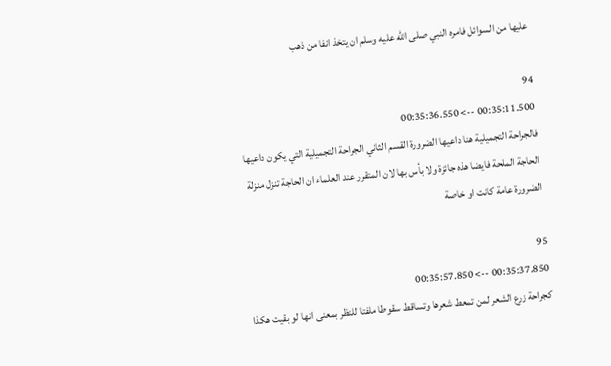عليها من السوائل فامره النبي صلى الله عليه وسلم ان يتخذ انفا من ذهب

94
00:35:11.500 --> 00:35:36.550
فالجراحة التجميلية هنا داعيها الضرورة القسم الثاني الجراحة التجميلية التي يكون داعيها الحاجة الملحة فايضا هذه جائزة ولا بأس بها لان المتقرر عند العلماء ان الحاجة تنزل منزلة الضرورة عامة كانت او خاصة

95
00:35:37.850 --> 00:35:57.850
كجراحة زرع الشعر لمن تمعط شعرها وتساقط سقوطا ملفتا للنظر بمعنى انها لو بقيت هكذا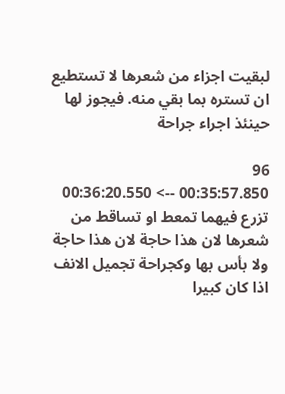لبقيت اجزاء من شعرها لا تستطيع ان تستره بما بقي منه. فيجوز لها حينئذ اجراء جراحة

96
00:35:57.850 --> 00:36:20.550
تزرع فيهما تمعط او تساقط من شعرها لان هذا حاجة لان هذا حاجة ولا بأس بها وكجراحة تجميل الانف اذا كان كبيرا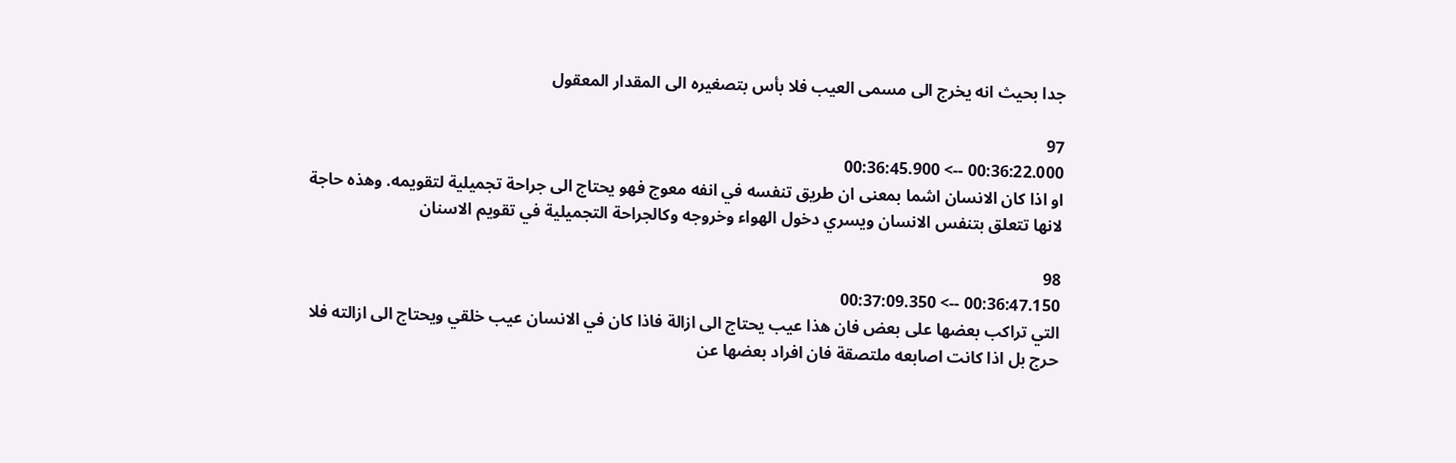جدا بحيث انه يخرج الى مسمى العيب فلا بأس بتصغيره الى المقدار المعقول

97
00:36:22.000 --> 00:36:45.900
او اذا كان الانسان اشما بمعنى ان طريق تنفسه في انفه معوج فهو يحتاج الى جراحة تجميلية لتقويمه. وهذه حاجة لانها تتعلق بتنفس الانسان ويسري دخول الهواء وخروجه وكالجراحة التجميلية في تقويم الاسنان

98
00:36:47.150 --> 00:37:09.350
التي تراكب بعضها على بعض فان هذا عيب يحتاج الى ازالة فاذا كان في الانسان عيب خلقي ويحتاج الى ازالته فلا حرج بل اذا كانت اصابعه ملتصقة فان افراد بعضها عن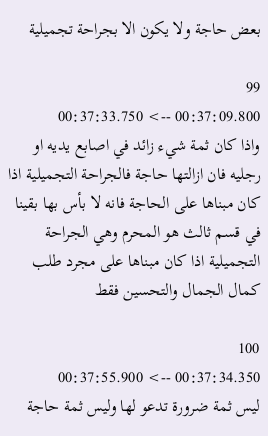بعض حاجة ولا يكون الا بجراحة تجميلية

99
00:37:09.800 --> 00:37:33.750
واذا كان ثمة شيء زائد في اصابع يديه او رجليه فان ازالتها حاجة فالجراحة التجميلية اذا كان مبناها على الحاجة فانه لا بأس بها بقينا في قسم ثالث هو المحرم وهي الجراحة التجميلية اذا كان مبناها على مجرد طلب كمال الجمال والتحسين فقط

100
00:37:34.350 --> 00:37:55.900
ليس ثمة ضرورة تدعو لها وليس ثمة حاجة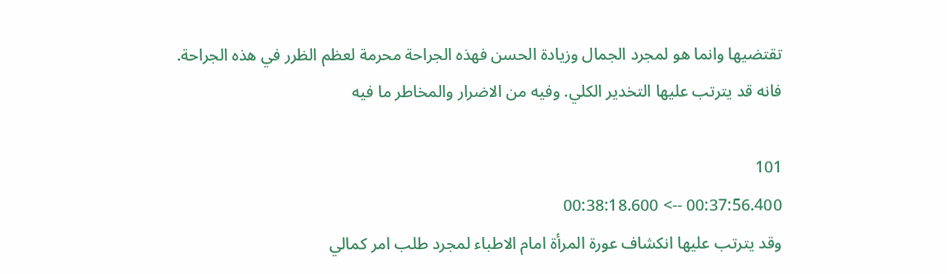تقتضيها وانما هو لمجرد الجمال وزيادة الحسن فهذه الجراحة محرمة لعظم الظرر في هذه الجراحة. فانه قد يترتب عليها التخدير الكلي. وفيه من الاضرار والمخاطر ما فيه

101
00:37:56.400 --> 00:38:18.600
وقد يترتب عليها انكشاف عورة المرأة امام الاطباء لمجرد طلب امر كمالي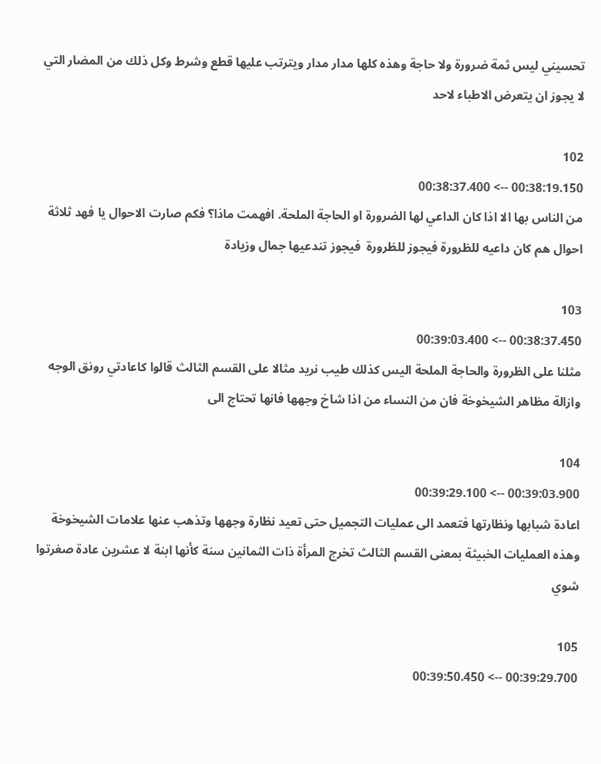تحسيني ليس ثمة ضرورة ولا حاجة وهذه كلها مدار مدار ويترتب عليها قطع وشرط وكل ذلك من المضار التي لا يجوز ان يتعرض الاطباء لاحد

102
00:38:19.150 --> 00:38:37.400
من الناس بها الا اذا كان الداعي لها الضرورة او الحاجة الملحة. افهمت ماذا؟ فكم صارت الاحوال يا فهد ثلاثة احوال هم كان داعيه للظرورة فيجوز للظرورة  فيجوز تندعيها جمال وزيادة

103
00:38:37.450 --> 00:39:03.400
مثلنا على الظرورة والحاجة الملحة اليس كذلك طيب نريد مثالا على القسم الثالث قالوا كاعادتي رونق الوجه وازالة مظاهر الشيخوخة فان من النساء من اذا شاخ وجهها فانها تحتاج الى

104
00:39:03.900 --> 00:39:29.100
اعادة شبابها ونظارتها فتعمد الى عمليات التجميل حتى تعيد نظارة وجهها وتذهب عنها علامات الشيخوخة وهذه العمليات الخبيثة بمعنى القسم الثالث تخرج المرأة ذات الثمانين سنة كأنها ابنة لا عشرين عادة صغرتوا شوي

105
00:39:29.700 --> 00:39:50.450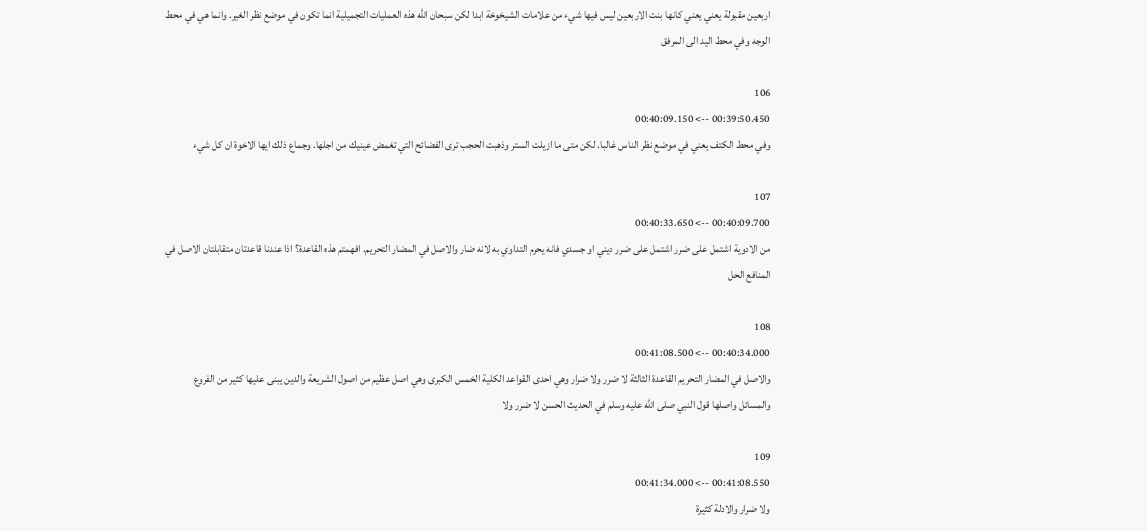اربعين مقبولة يعني يعني كانها بنت الاربعين ليس فيها شيء من علامات الشيخوخة ابدا لكن سبحان الله هذه العمليات التجميلية انما تكون في موضع نظر الغير. وانما هي في محط الوجه وفي محط اليد الى المرفق

106
00:39:50.450 --> 00:40:09.150
وفي محط الكتف يعني في موضع نظر الناس غالبا. لكن متى ما ازيلت الستر وذهبت الحجب ترى الفضائح التي تغمض عينيك من اجلها. وجماع ذلك ايها الاخوة ان كل شيء

107
00:40:09.700 --> 00:40:33.650
من الادوية اشتمل على ضرر اشتمل على ضرر ديني او جسدي فانه يحرم التداوي به لانه ضار والاصل في المضار التحريم. افهمتم هذه القاعدة؟ اذا عندنا قاعدتان متقابلتان الاصل في المنافع الحل

108
00:40:34.000 --> 00:41:08.500
والاصل في المضار التحريم القاعدة الثالثة لا ضرر ولا ضرار وهي احدى القواعد الكلية الخمس الكبرى وهي اصل عظيم من اصول الشريعة والدين يبنى عليها كثير من الفروع والمسائل واصلها قول النبي صلى الله عليه وسلم في الحديث الحسن لا ضرر ولا

109
00:41:08.550 --> 00:41:34.000
ولا ضرار والادلة كثيرة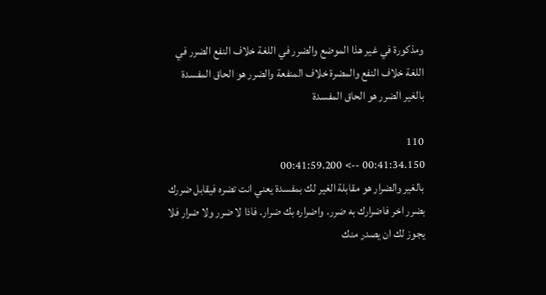ومذكورة في غير هذا الموضع والضرر في اللغة خلاف النفع الضرر في اللغة خلاف النفع والمضرة خلاف المنفعة والضرر هو الحاق المفسدة بالغير الضرر هو الحاق المفسدة

110
00:41:34.150 --> 00:41:59.200
بالغير والضرار هو مقابلة الغير لك بمفسدة يعني انت تضره فيقابل ضررك بضرر اخر فاضرارك به ضرر. واضراره بك ضرار. فاذا لا ضرر ولا ضرار فلا يجوز لك ان يصدر منك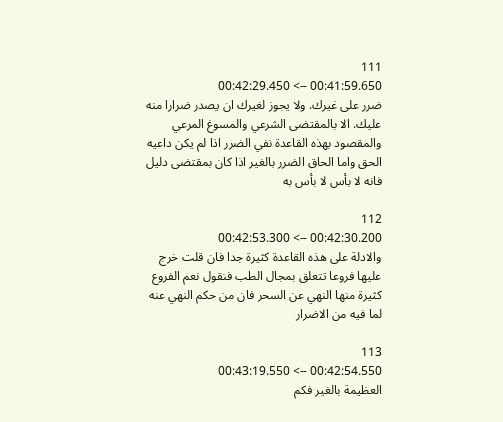111
00:41:59.650 --> 00:42:29.450
ضرر على غيرك. ولا يجوز لغيرك ان يصدر ضرارا منه عليك. الا بالمقتضى الشرعي والمسوغ المرعي والمقصود بهذه القاعدة نفي الضرر اذا لم يكن داعيه الحق واما الحاق الضرر بالغير اذا كان بمقتضى دليل فانه لا بأس لا بأس به

112
00:42:30.200 --> 00:42:53.300
والادلة على هذه القاعدة كثيرة جدا فان قلت خرج عليها فروعا تتعلق بمجال الطب فنقول نعم الفروع كثيرة منها النهي عن السحر فان من حكم النهي عنه لما فيه من الاضرار

113
00:42:54.550 --> 00:43:19.550
العظيمة بالغير فكم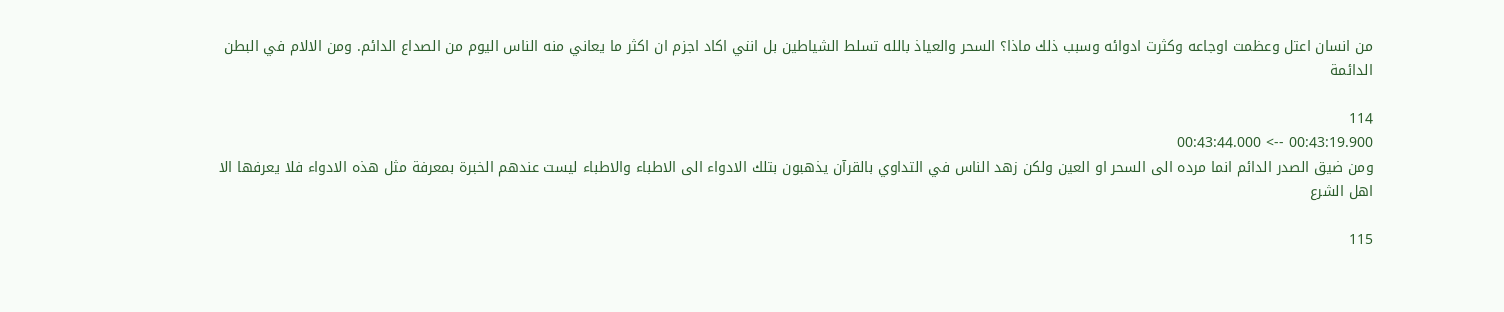من انسان اعتل وعظمت اوجاعه وكثرت ادوائه وسبب ذلك ماذا؟ السحر والعياذ بالله تسلط الشياطين بل انني اكاد اجزم ان اكثر ما يعاني منه الناس اليوم من الصداع الدائم. ومن الالام في البطن الدائمة

114
00:43:19.900 --> 00:43:44.000
ومن ضيق الصدر الدائم انما مرده الى السحر او العين ولكن زهد الناس في التداوي بالقرآن يذهبون بتلك الادواء الى الاطباء والاطباء ليست عندهم الخبرة بمعرفة مثل هذه الادواء فلا يعرفها الا اهل الشرع

115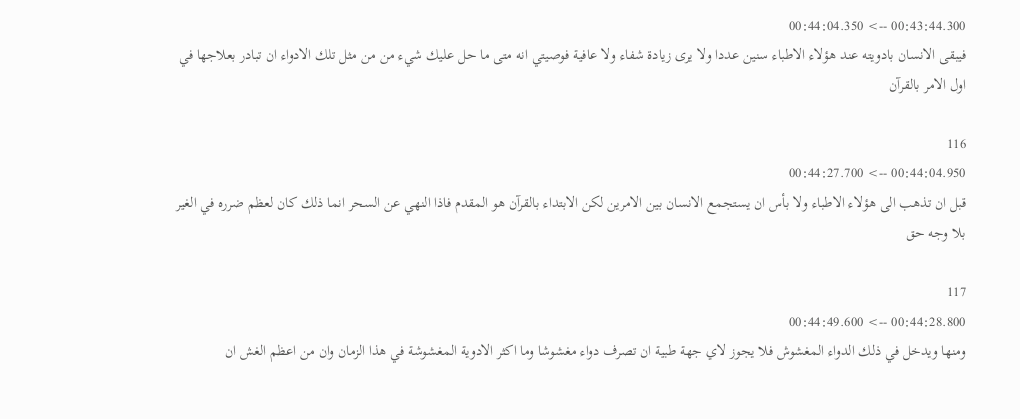00:43:44.300 --> 00:44:04.350
فيبقى الانسان بادويته عند هؤلاء الاطباء سنين عددا ولا يرى زيادة شفاء ولا عافية فوصيتي انه متى ما حل عليك شيء من من مثل تلك الادواء ان تبادر بعلاجها في اول الامر بالقرآن

116
00:44:04.950 --> 00:44:27.700
قبل ان تذهب الى هؤلاء الاطباء ولا بأس ان يستجمع الانسان بين الامرين لكن الابتداء بالقرآن هو المقدم فاذا النهي عن السحر انما ذلك كان لعظم ضرره في الغير بلا وجه حق

117
00:44:28.800 --> 00:44:49.600
ومنها ويدخل في ذلك الدواء المغشوش فلا يجوز لاي جهة طبية ان تصرف دواء مغشوشا وما اكثر الادوية المغشوشة في هذا الزمان وان من اعظم الغش ان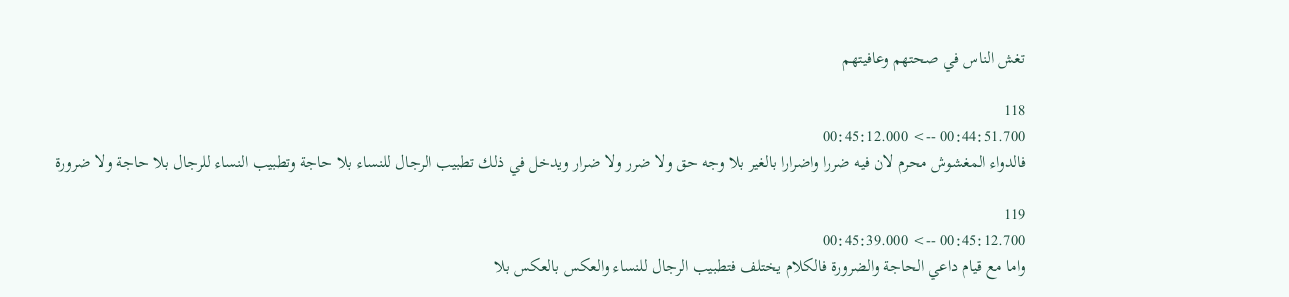تغش الناس في صحتهم وعافيتهم

118
00:44:51.700 --> 00:45:12.000
فالدواء المغشوش محرم لان فيه ضررا واضرارا بالغير بلا وجه حق ولا ضرر ولا ضرار ويدخل في ذلك تطبيب الرجال للنساء بلا حاجة وتطبيب النساء للرجال بلا حاجة ولا ضرورة

119
00:45:12.700 --> 00:45:39.000
واما مع قيام داعي الحاجة والضرورة فالكلام يختلف فتطبيب الرجال للنساء والعكس بالعكس بلا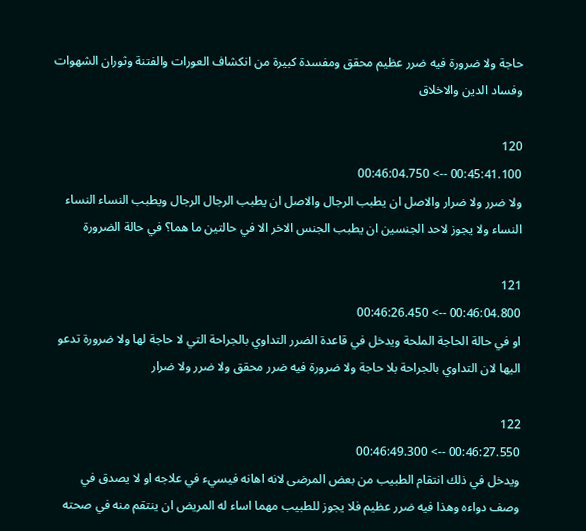حاجة ولا ضرورة فيه ضرر عظيم محقق ومفسدة كبيرة من انكشاف العورات والفتنة وثوران الشهوات وفساد الدين والاخلاق

120
00:45:41.100 --> 00:46:04.750
ولا ضرر ولا ضرار والاصل ان يطبب الرجال والاصل ان يطبب الرجال الرجال ويطبب النساء النساء النساء ولا يجوز لاحد الجنسين ان يطبب الجنس الاخر الا في حالتين ما هما؟ في حالة الضرورة

121
00:46:04.800 --> 00:46:26.450
او في حالة الحاجة الملحة ويدخل في قاعدة الضرر التداوي بالجراحة التي لا حاجة لها ولا ضرورة تدعو اليها لان التداوي بالجراحة بلا حاجة ولا ضرورة فيه ضرر محقق ولا ضرر ولا ضرار

122
00:46:27.550 --> 00:46:49.300
ويدخل في ذلك انتقام الطبيب من بعض المرضى لانه اهانه فيسيء في علاجه او لا يصدق في وصف دواءه وهذا فيه ضرر عظيم فلا يجوز للطبيب مهما اساء له المريض ان ينتقم منه في صحته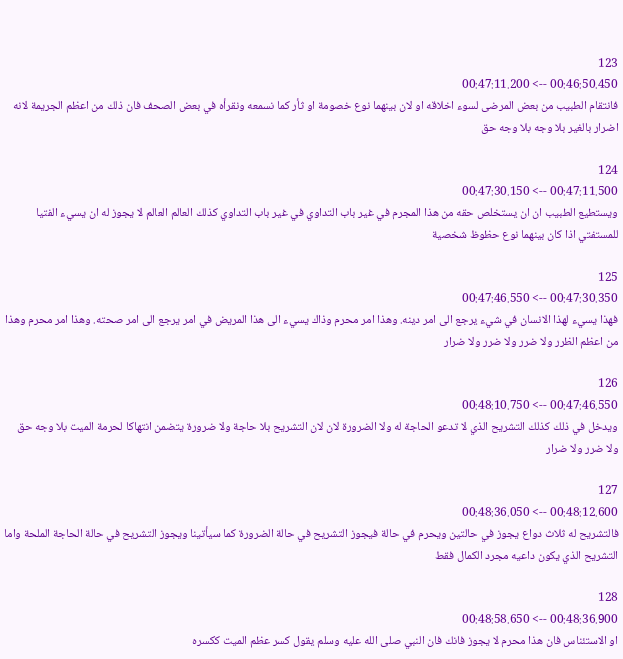123
00:46:50.450 --> 00:47:11.200
فانتقام الطبيب من بعض المرضى لسوء اخلاقه او لان بينهما نوع خصومة او ثأر كما نسمعه ونقرأه في بعض الصحف فان ذلك من اعظم الجريمة لانه اضرار بالغير بلا وجه بلا وجه حق

124
00:47:11.500 --> 00:47:30.150
ويستطيع الطبيب ان ان يستخلص حقه من هذا المجرم في غير باب التداوي في غير باب التداوي كذلك العالم العالم لا يجوز له ان يسيء الفتيا للمستفتي اذا كان بينهما نوع حظوظ شخصية

125
00:47:30.350 --> 00:47:46.550
فهذا يسيء لهذا الانسان في شيء يرجع الى امر دينه. وهذا امر محرم وذاك يسيء الى هذا المريض في امر يرجع الى امر صحته. وهذا امر محرم وهذا من اعظم الظرر ولا ضرر ولا ضرر ولا ضرار

126
00:47:46.550 --> 00:48:10.750
ويدخل في ذلك كذلك التشريح الذي لا تدعو الحاجة له ولا الضرورة لان لان التشريح بلا حاجة ولا ضرورة يتضمن انتهاكا لحرمة الميت بلا وجه حق ولا ضرر ولا ضرار

127
00:48:12.600 --> 00:48:36.050
فالتشريح له ثلاث دواع يجوز في حالتين ويحرم في حالة فيجوز التشريح في حالة الضرورة كما سيأتينا ويجوز التشريح في حالة الحاجة الملحة واما التشريح الذي يكون داعيه مجرد الكمال فقط

128
00:48:36.900 --> 00:48:58.650
او الاستئناس فان هذا محرم لا يجوز فانك فان النبي صلى الله عليه وسلم يقول كسر عظم الميت ككسره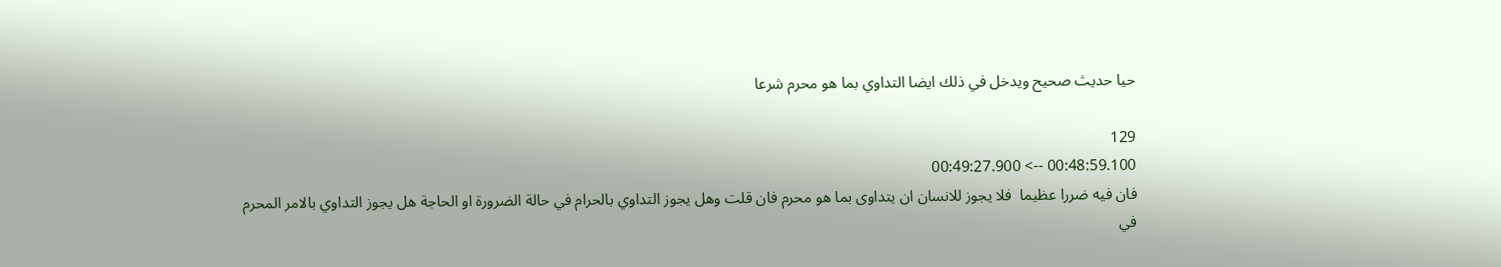حيا حديث صحيح ويدخل في ذلك ايضا التداوي بما هو محرم شرعا

129
00:48:59.100 --> 00:49:27.900
فان فيه ضررا عظيما  فلا يجوز للانسان ان يتداوى بما هو محرم فان قلت وهل يجوز التداوي بالحرام في حالة الضرورة او الحاجة هل يجوز التداوي بالامر المحرم في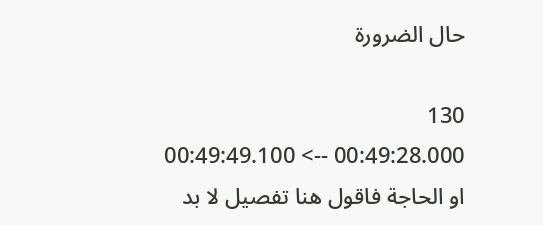حال الضرورة

130
00:49:28.000 --> 00:49:49.100
او الحاجة فاقول هنا تفصيل لا بد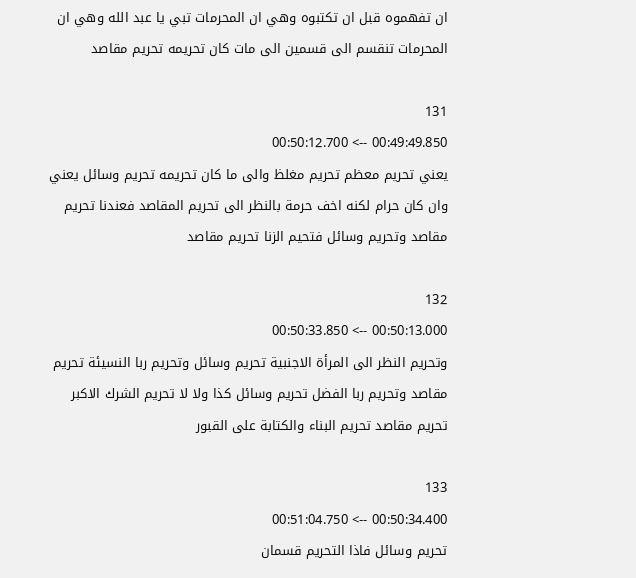ان تفهموه قبل ان تكتبوه وهي ان المحرمات تبي يا عبد الله وهي ان المحرمات تنقسم الى قسمين الى مات كان تحريمه تحريم مقاصد

131
00:49:49.850 --> 00:50:12.700
يعني تحريم معظم تحريم مغلظ والى ما كان تحريمه تحريم وسائل يعني وان كان حرام لكنه اخف حرمة بالنظر الى تحريم المقاصد فعندنا تحريم مقاصد وتحريم وسائل فتحيم الزنا تحريم مقاصد

132
00:50:13.000 --> 00:50:33.850
وتحريم النظر الى المرأة الاجنبية تحريم وسائل وتحريم ربا النسيئة تحريم مقاصد وتحريم ربا الفضل تحريم وسائل كذا ولا لا تحريم الشرك الاكبر تحريم مقاصد تحريم البناء والكتابة على القبور

133
00:50:34.400 --> 00:51:04.750
تحريم وسائل فاذا التحريم قسمان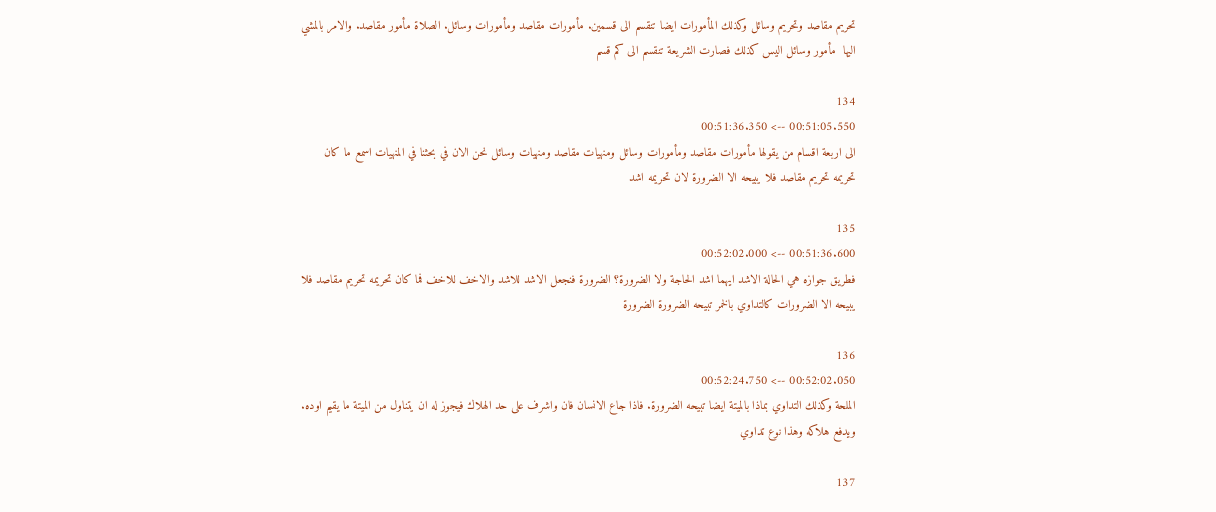تحريم مقاصد وتحريم وسائل وكذلك المأمورات ايضا تنقسم الى قسمين. مأمورات مقاصد ومأمورات وسائل. الصلاة مأمور مقاصد. والامر بالمشي اليها  مأمور وسائل اليس كذلك فصارت الشريعة تنقسم الى كم قسم

134
00:51:05.550 --> 00:51:36.350
الى اربعة اقسام من يقولها مأمورات مقاصد ومأمورات وسائل ومنهيات مقاصد ومنهيات وسائل نحن الان في بحثنا في المنهيات اسمع ما كان تحريمه تحريم مقاصد فلا يبيحه الا الضرورة لان تحريمه اشد

135
00:51:36.600 --> 00:52:02.000
فطريق جوازه هي الحالة الاشد ايهما اشد الحاجة ولا الضرورة؟ الضرورة فنجعل الاشد للاشد والاخف للاخف فما كان تحريمه تحريم مقاصد فلا يبيحه الا الضرورات كالتداوي بالخمر تبيحه الضرورة الضرورة

136
00:52:02.050 --> 00:52:24.750
الملحة وكذلك التداوي بماذا بالميتة ايضا تبيحه الضرورة. فاذا جاع الانسان فان واشرف على حد الهلاك فيجوز له ان يتناول من الميتة ما يقيم اوده. ويدفع هلاكه وهذا نوع تداوي

137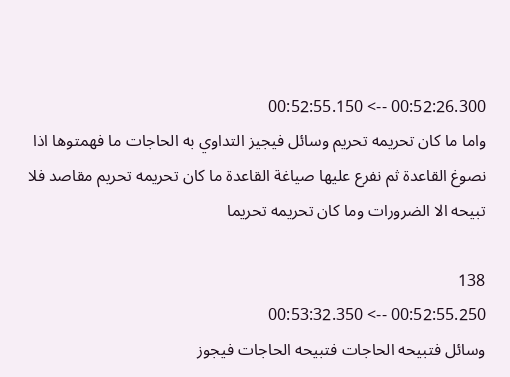00:52:26.300 --> 00:52:55.150
واما ما كان تحريمه تحريم وسائل فيجيز التداوي به الحاجات ما فهمتوها اذا نصوغ القاعدة ثم نفرع عليها صياغة القاعدة ما كان تحريمه تحريم مقاصد فلا تبيحه الا الضرورات وما كان تحريمه تحريما

138
00:52:55.250 --> 00:53:32.350
وسائل فتبيحه الحاجات فتبيحه الحاجات فيجوز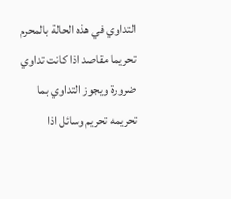التداوي في هذه الحالة بالمحرم تحريما مقاصد اذا كانت تداوي ضرورة ويجوز التداوي بما تحريمه تحريم وسائل اذا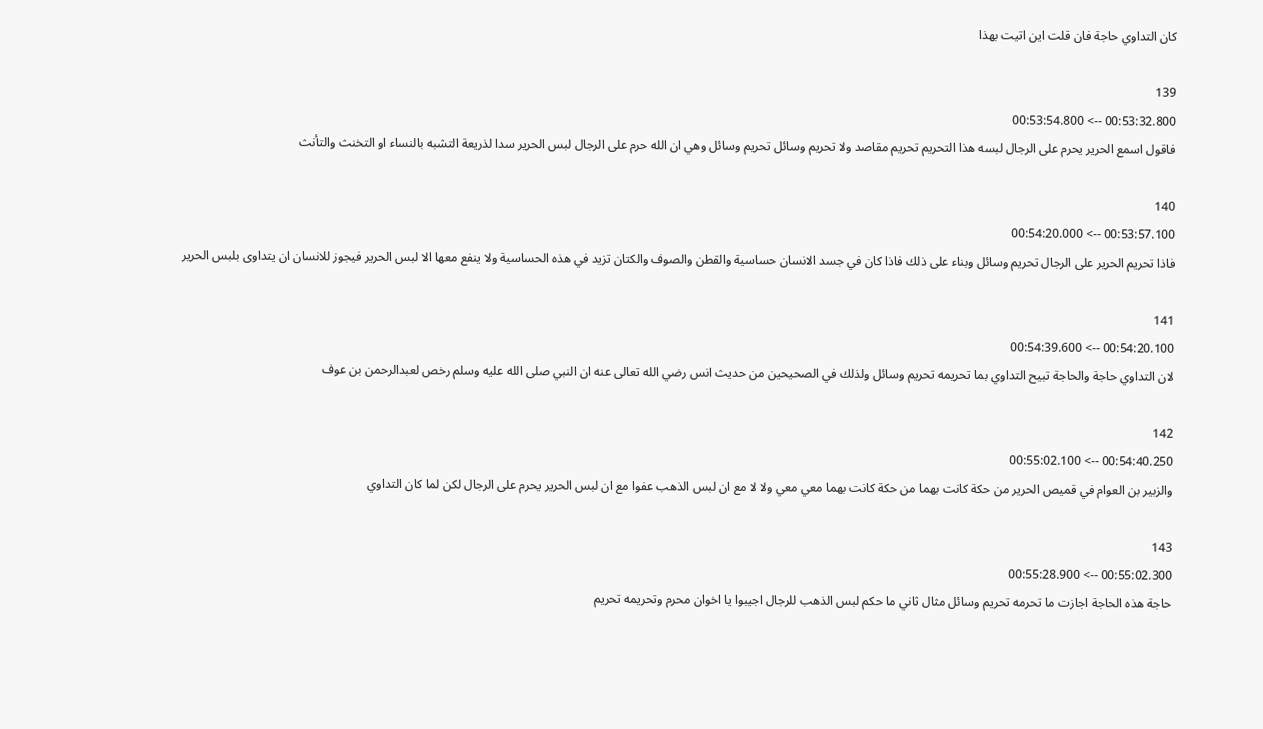كان التداوي حاجة فان قلت اين اتيت بهذا

139
00:53:32.800 --> 00:53:54.800
فاقول اسمع الحرير يحرم على الرجال لبسه هذا التحريم تحريم مقاصد ولا تحريم وسائل تحريم وسائل وهي ان الله حرم على الرجال لبس الحرير سدا لذريعة التشبه بالنساء او التخنث والتأنث

140
00:53:57.100 --> 00:54:20.000
فاذا تحريم الحرير على الرجال تحريم وسائل وبناء على ذلك فاذا كان في جسد الانسان حساسية والقطن والصوف والكتان تزيد في هذه الحساسية ولا ينفع معها الا لبس الحرير فيجوز للانسان ان يتداوى بلبس الحرير

141
00:54:20.100 --> 00:54:39.600
لان التداوي حاجة والحاجة تبيح التداوي بما تحريمه تحريم وسائل ولذلك في الصحيحين من حديث انس رضي الله تعالى عنه ان النبي صلى الله عليه وسلم رخص لعبدالرحمن بن عوف

142
00:54:40.250 --> 00:55:02.100
والزبير بن العوام في قميص الحرير من حكة كانت بهما من حكة كانت بهما معي معي ولا لا مع ان لبس الذهب عفوا مع ان لبس الحرير يحرم على الرجال لكن لما كان التداوي

143
00:55:02.300 --> 00:55:28.900
حاجة هذه الحاجة اجازت ما تحرمه تحريم وسائل مثال ثاني ما حكم لبس الذهب للرجال اجيبوا يا اخوان محرم وتحريمه تحريم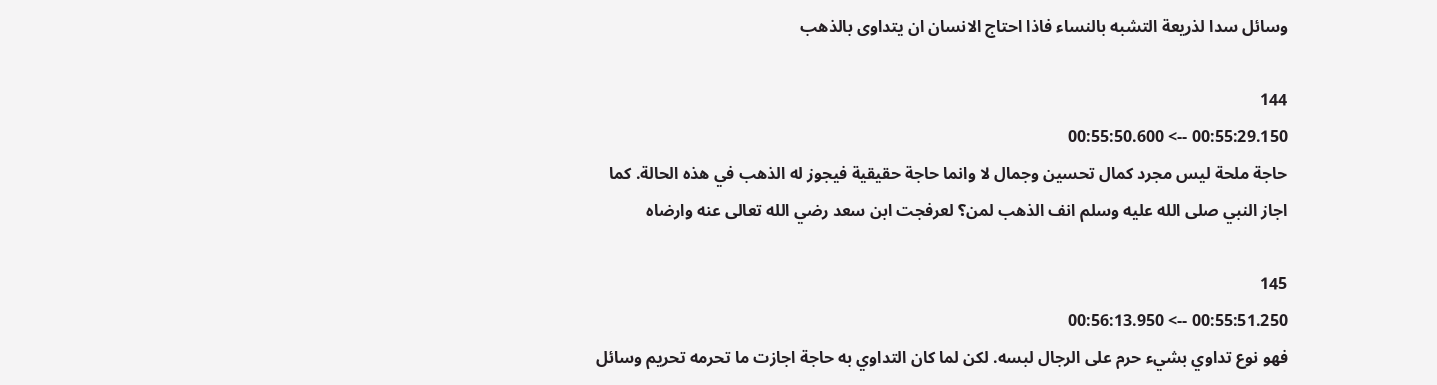وسائل سدا لذريعة التشبه بالنساء فاذا احتاج الانسان ان يتداوى بالذهب

144
00:55:29.150 --> 00:55:50.600
حاجة ملحة ليس مجرد كمال تحسين وجمال لا وانما حاجة حقيقية فيجوز له الذهب في هذه الحالة. كما اجاز النبي صلى الله عليه وسلم انف الذهب لمن؟ لعرفجت ابن سعد رضي الله تعالى عنه وارضاه

145
00:55:51.250 --> 00:56:13.950
فهو نوع تداوي بشيء حرم على الرجال لبسه. لكن لما كان التداوي به حاجة اجازت ما تحرمه تحريم وسائل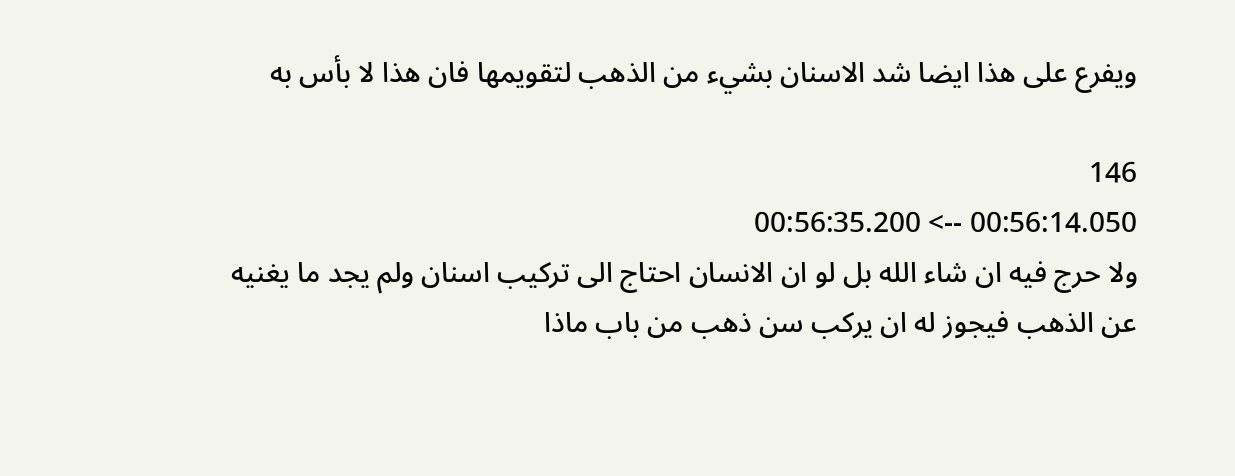ويفرع على هذا ايضا شد الاسنان بشيء من الذهب لتقويمها فان هذا لا بأس به

146
00:56:14.050 --> 00:56:35.200
ولا حرج فيه ان شاء الله بل لو ان الانسان احتاج الى تركيب اسنان ولم يجد ما يغنيه عن الذهب فيجوز له ان يركب سن ذهب من باب ماذا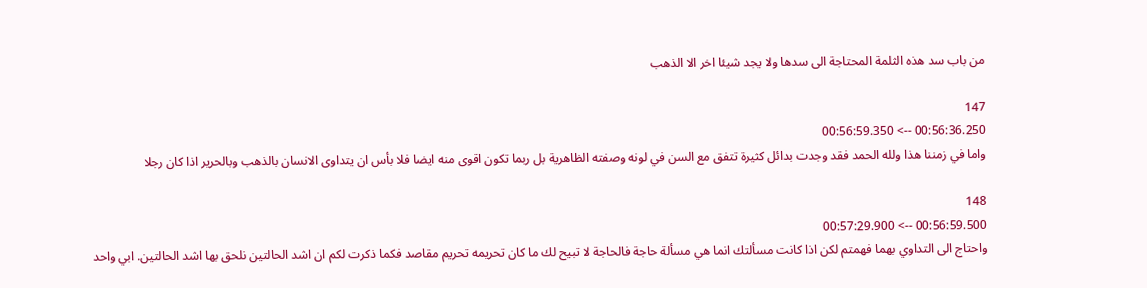من باب سد هذه الثلمة المحتاجة الى سدها ولا يجد شيئا اخر الا الذهب

147
00:56:36.250 --> 00:56:59.350
واما في زمننا هذا ولله الحمد فقد وجدت بدائل كثيرة تتفق مع السن في لونه وصفته الظاهرية بل ربما تكون اقوى منه ايضا فلا بأس ان يتداوى الانسان بالذهب وبالحرير اذا كان رجلا

148
00:56:59.500 --> 00:57:29.900
واحتاج الى التداوي بهما فهمتم لكن اذا كانت مسألتك انما هي مسألة حاجة فالحاجة لا تبيح لك ما كان تحريمه تحريم مقاصد فكما ذكرت لكم ان اشد الحالتين نلحق بها اشد الحالتين. ابي واحد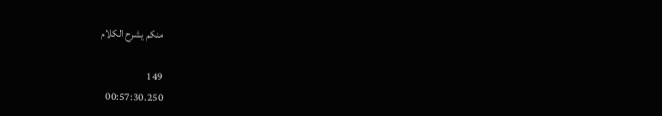منكم يشرح الكلام

149
00:57:30.250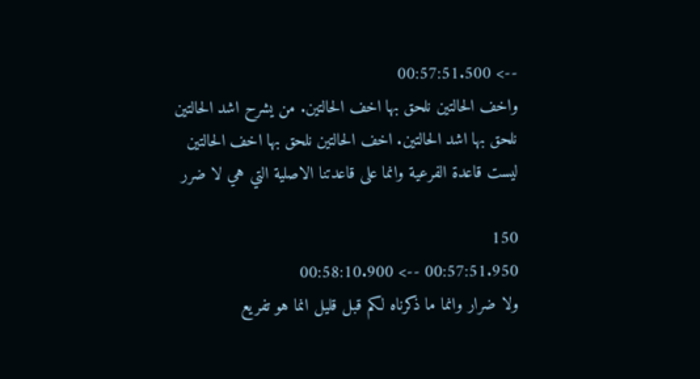--> 00:57:51.500
واخف الحالتين نلحق بها اخف الحالتين. من يشرح اشد الحالتين نلحق بها اشد الحالتين. اخف الحالتين نلحق بها اخف الحالتين ليست قاعدة الفرعية وانما على قاعدتنا الاصلية التي هي لا ضرر

150
00:57:51.950 --> 00:58:10.900
ولا ضرار وانما ما ذكرناه لكم قبل قليل انما هو تفريع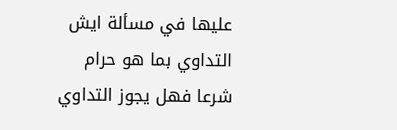عليها في مسألة ايش التداوي بما هو حرام شرعا فهل يجوز التداوي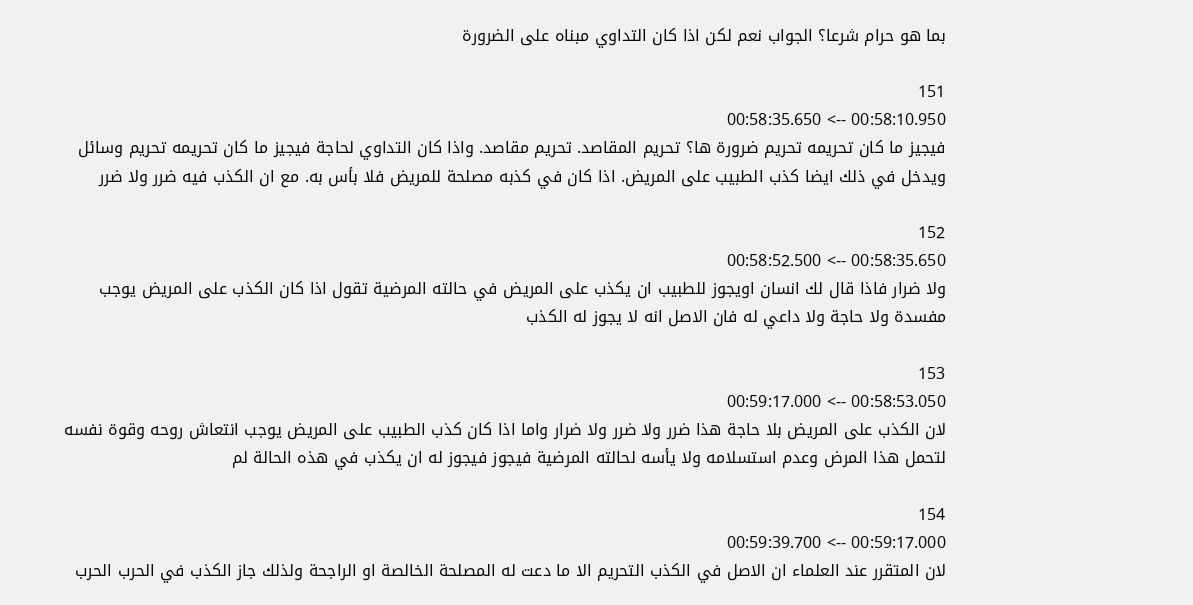بما هو حرام شرعا؟ الجواب نعم لكن اذا كان التداوي مبناه على الضرورة

151
00:58:10.950 --> 00:58:35.650
فيجيز ما كان تحريمه تحريم ضرورة ها؟ تحريم المقاصد. تحريم مقاصد. واذا كان التداوي لحاجة فيجيز ما كان تحريمه تحريم وسائل ويدخل في ذلك ايضا كذب الطبيب على المريض. اذا كان في كذبه مصلحة للمريض فلا بأس به. مع ان الكذب فيه ضرر ولا ضرر

152
00:58:35.650 --> 00:58:52.500
ولا ضرار فاذا قال لك انسان اويجوز للطبيب ان يكذب على المريض في حالته المرضية تقول اذا كان الكذب على المريض يوجب مفسدة ولا حاجة ولا داعي له فان الاصل انه لا يجوز له الكذب

153
00:58:53.050 --> 00:59:17.000
لان الكذب على المريض بلا حاجة هذا ضرر ولا ضرر ولا ضرار واما اذا كان كذب الطبيب على المريض يوجب انتعاش روحه وقوة نفسه لتحمل هذا المرض وعدم استسلامه ولا يأسه لحالته المرضية فيجوز فيجوز له ان يكذب في هذه الحالة لم

154
00:59:17.000 --> 00:59:39.700
لان المتقرر عند العلماء ان الاصل في الكذب التحريم الا ما دعت له المصلحة الخالصة او الراجحة ولذلك جاز الكذب في الحرب الحرب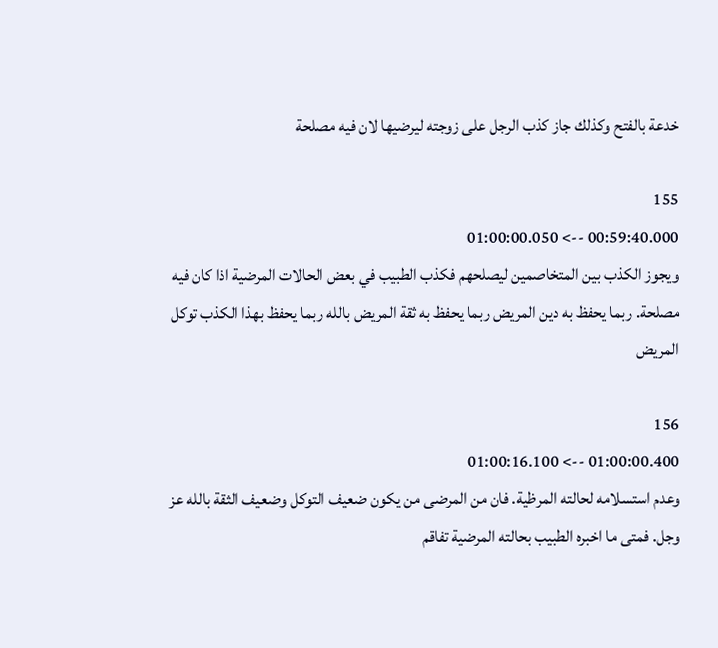خدعة بالفتح وكذلك جاز كذب الرجل على زوجته ليرضيها لان فيه مصلحة

155
00:59:40.000 --> 01:00:00.050
ويجوز الكذب بين المتخاصمين ليصلحهم فكذب الطبيب في بعض الحالات المرضية اذا كان فيه مصلحة. ربما يحفظ به دين المريض ربما يحفظ به ثقة المريض بالله ربما يحفظ بهذا الكذب توكل المريض

156
01:00:00.400 --> 01:00:16.100
وعدم استسلامه لحالته المرظية. فان من المرضى من يكون ضعيف التوكل وضعيف الثقة بالله عز وجل. فمتى ما اخبره الطبيب بحالته المرضية تفاقم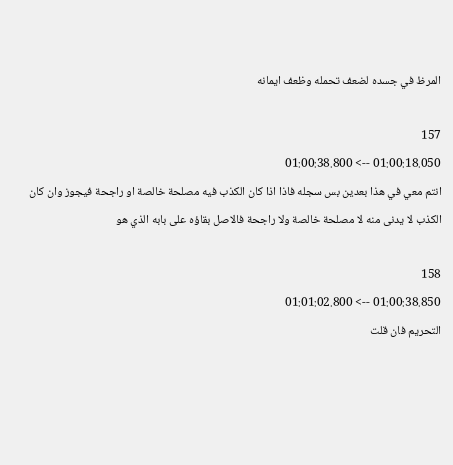المرظ في جسده لضعف تحمله وظعف ايمانه

157
01:00:18.050 --> 01:00:38.800
انتم معي في هذا بعدين بس سجله فاذا اذا كان الكذب فيه مصلحة خالصة او راجحة فيجوز وان كان الكذب لا يدنى منه لا مصلحة خالصة ولا راجحة فالاصل بقاؤه على بابه الذي هو

158
01:00:38.850 --> 01:01:02.800
التحريم فان قلت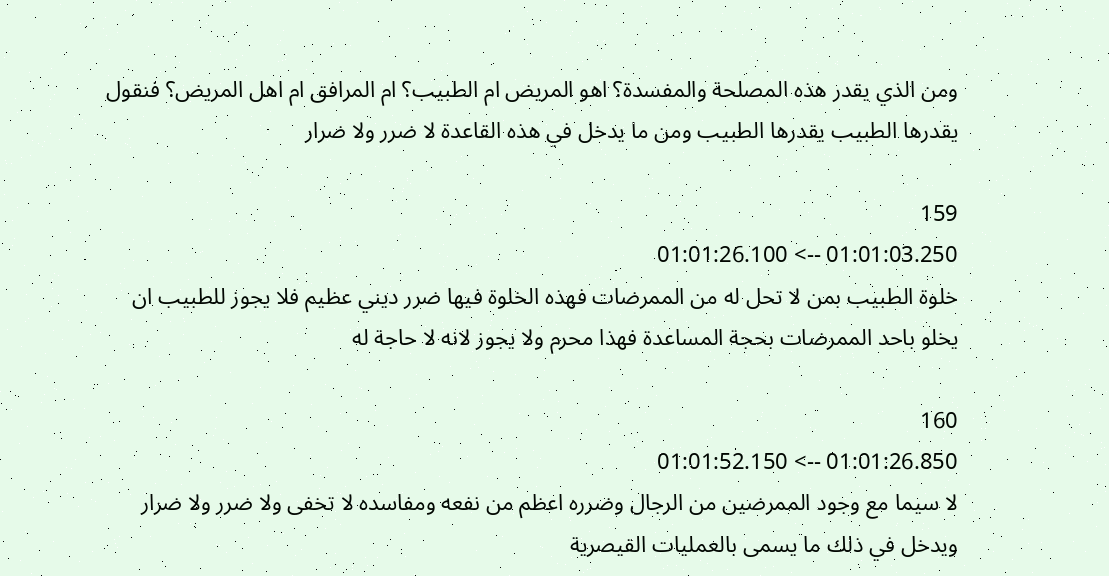ومن الذي يقدر هذه المصلحة والمفسدة؟ اهو المريض ام الطبيب؟ ام المرافق ام اهل المريض؟ فنقول يقدرها الطبيب يقدرها الطبيب ومن ما يدخل في هذه القاعدة لا ضرر ولا ضرار

159
01:01:03.250 --> 01:01:26.100
خلوة الطبيب بمن لا تحل له من الممرضات فهذه الخلوة فيها ضرر ديني عظيم فلا يجوز للطبيب ان يخلو باحد الممرضات بحجة المساعدة فهذا محرم ولا يجوز لانه لا حاجة له

160
01:01:26.850 --> 01:01:52.150
لا سيما مع وجود الممرضين من الرجال وضرره اعظم من نفعه ومفاسده لا تخفى ولا ضرر ولا ضرار ويدخل في ذلك ما يسمى بالعمليات القيصرية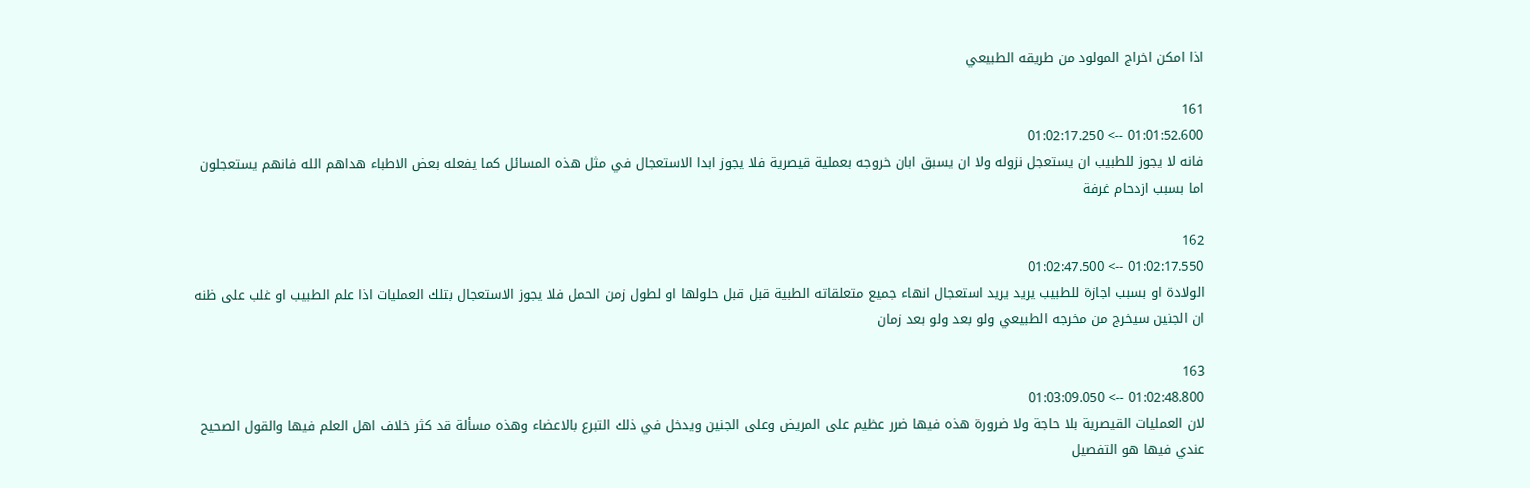اذا امكن اخراج المولود من طريقه الطبيعي

161
01:01:52.600 --> 01:02:17.250
فانه لا يجوز للطبيب ان يستعجل نزوله ولا ان يسبق ابان خروجه بعملية قيصرية فلا يجوز ابدا الاستعجال في مثل هذه المسائل كما يفعله بعض الاطباء هداهم الله فانهم يستعجلون اما بسبب ازدحام غرفة

162
01:02:17.550 --> 01:02:47.500
الولادة او بسبب اجازة للطبيب يريد يريد استعجال انهاء جميع متعلقاته الطبية قبل قبل حلولها او لطول زمن الحمل فلا يجوز الاستعجال بتلك العمليات اذا علم الطبيب او غلب على ظنه ان الجنين سيخرج من مخرجه الطبيعي ولو بعد ولو بعد زمان

163
01:02:48.800 --> 01:03:09.050
لان العمليات القيصرية بلا حاجة ولا ضرورة هذه فيها ضرر عظيم على المريض وعلى الجنين ويدخل في ذلك التبرع بالاعضاء وهذه مسألة قد كثر خلاف اهل العلم فيها والقول الصحيح عندي فيها هو التفصيل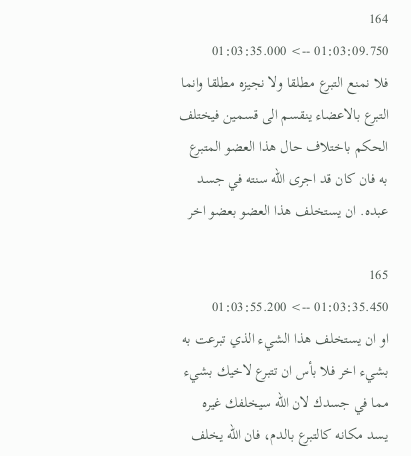164
01:03:09.750 --> 01:03:35.000
فلا نمنع التبرع مطلقا ولا نجيزه مطلقا وانما التبرع بالاعضاء ينقسم الى قسمين فيختلف الحكم باختلاف حال هذا العضو المتبرع به فان كان قد اجرى الله سنته في جسد عبده. ان يستخلف هذا العضو بعضو اخر

165
01:03:35.450 --> 01:03:55.200
او ان يستخلف هذا الشيء الذي تبرعت به بشيء اخر فلا بأس ان تتبرع لاخيك بشيء مما في جسدك لان الله سيخلفك غيره يسد مكانه كالتبرع بالدم، فان الله يخلف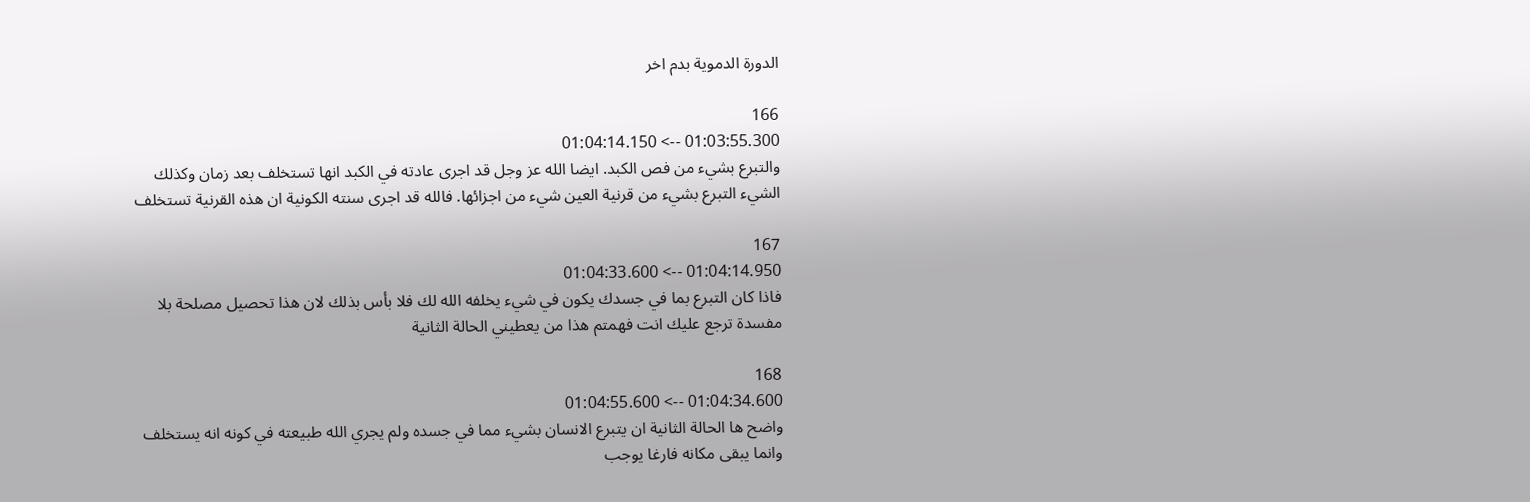الدورة الدموية بدم اخر

166
01:03:55.300 --> 01:04:14.150
والتبرع بشيء من فص الكبد. ايضا الله عز وجل قد اجرى عادته في الكبد انها تستخلف بعد زمان وكذلك الشيء التبرع بشيء من قرنية العين شيء من اجزائها. فالله قد اجرى سنته الكونية ان هذه القرنية تستخلف

167
01:04:14.950 --> 01:04:33.600
فاذا كان التبرع بما في جسدك يكون في شيء يخلفه الله لك فلا بأس بذلك لان هذا تحصيل مصلحة بلا مفسدة ترجع عليك انت فهمتم هذا من يعطيني الحالة الثانية

168
01:04:34.600 --> 01:04:55.600
واضح ها الحالة الثانية ان يتبرع الانسان بشيء مما في جسده ولم يجري الله طبيعته في كونه انه يستخلف وانما يبقى مكانه فارغا يوجب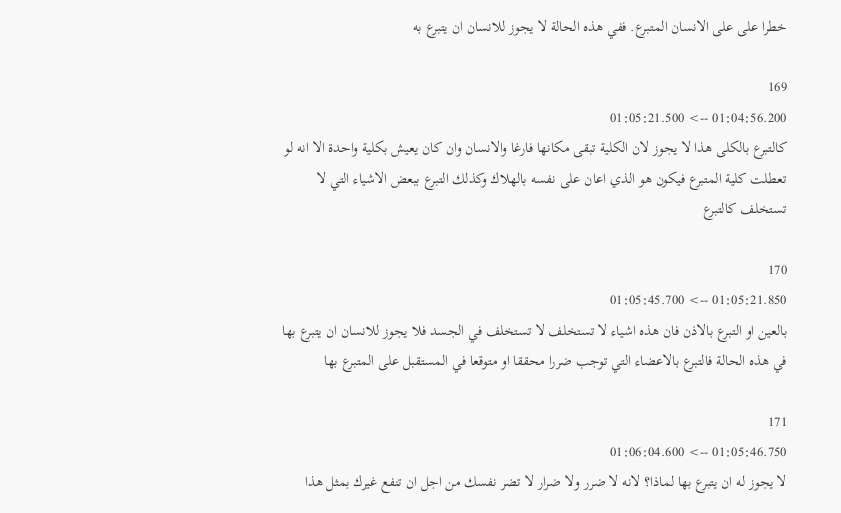خطرا على على الانسان المتبرع. ففي هذه الحالة لا يجوز للانسان ان يتبرع به

169
01:04:56.200 --> 01:05:21.500
كالتبرع بالكلى هذا لا يجوز لان الكلية تبقى مكانها فارغا والانسان وان كان يعيش بكلية واحدة الا انه لو تعطلت كلية المتبرع فيكون هو الذي اعان على نفسه بالهلاك وكذلك التبرع ببعض الاشياء التي لا تستخلف كالتبرع

170
01:05:21.850 --> 01:05:45.700
بالعين او التبرع بالاذن فان هذه اشياء لا تستخلف لا تستخلف في الجسد فلا يجوز للانسان ان يتبرع بها في هذه الحالة فالتبرع بالاعضاء التي توجب ضررا محققا او متوقعا في المستقبل على المتبرع بها

171
01:05:46.750 --> 01:06:04.600
لا يجوز له ان يتبرع بها لماذا؟ لانه لا ضرر ولا ضرار لا تضر نفسك من اجل ان تنفع غيرك بمثل هذا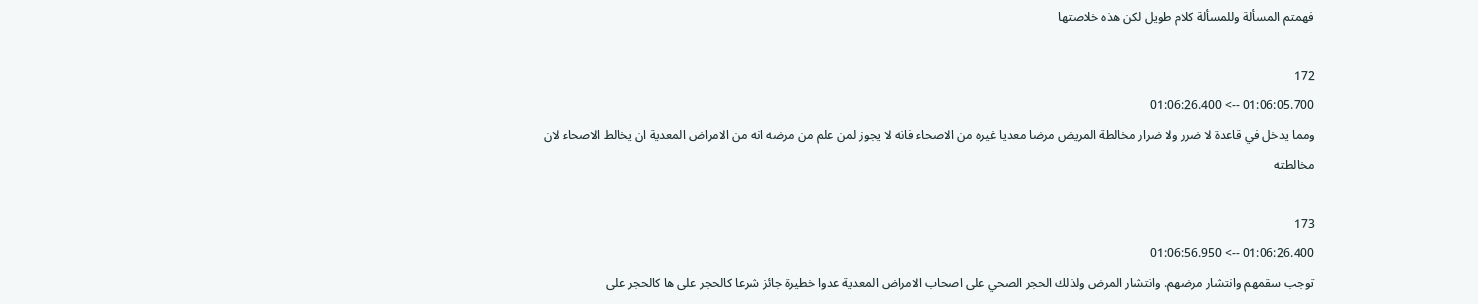فهمتم المسألة وللمسألة كلام طويل لكن هذه خلاصتها

172
01:06:05.700 --> 01:06:26.400
ومما يدخل في قاعدة لا ضرر ولا ضرار مخالطة المريض مرضا معديا غيره من الاصحاء فانه لا يجوز لمن علم من مرضه انه من الامراض المعدية ان يخالط الاصحاء لان مخالطته

173
01:06:26.400 --> 01:06:56.950
توجب سقمهم وانتشار مرضهم. وانتشار المرض ولذلك الحجر الصحي على اصحاب الامراض المعدية عدوا خطيرة جائز شرعا كالحجر على ها كالحجر على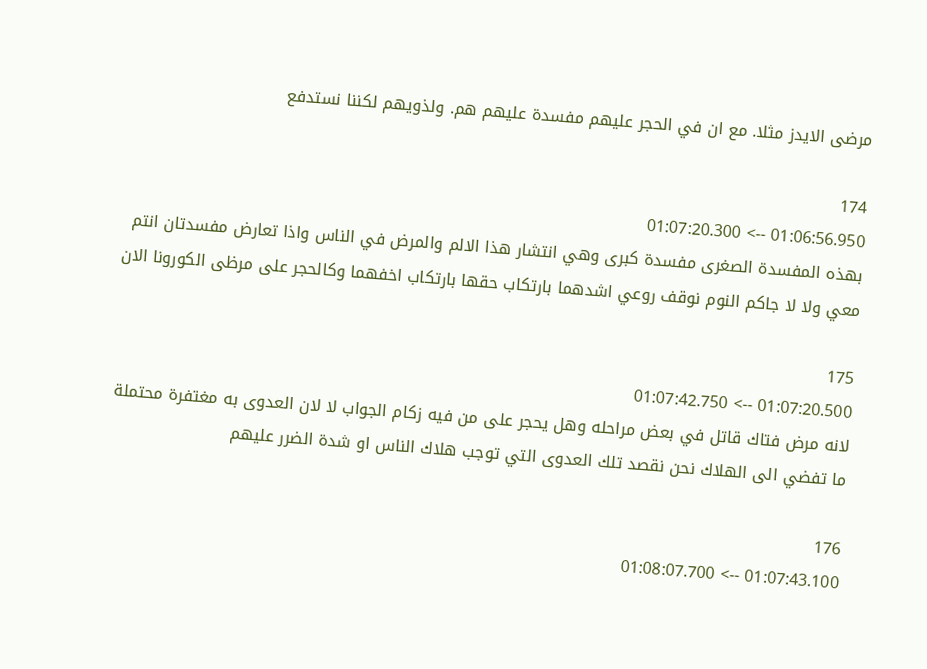مرضى الايدز مثلا. مع ان في الحجر عليهم مفسدة عليهم هم. ولذويهم لكننا نستدفع

174
01:06:56.950 --> 01:07:20.300
بهذه المفسدة الصغرى مفسدة كبرى وهي انتشار هذا الالم والمرض في الناس واذا تعارض مفسدتان انتم معي ولا لا جاكم النوم نوقف روعي اشدهما بارتكاب حقها بارتكاب اخفهما وكالحجر على مرظى الكورونا الان

175
01:07:20.500 --> 01:07:42.750
لانه مرض فتاك قاتل في بعض مراحله وهل يحجر على من فيه زكام الجواب لا لان العدوى به مغتفرة محتملة ما تفضي الى الهلاك نحن نقصد تلك العدوى التي توجب هلاك الناس او شدة الضرر عليهم

176
01:07:43.100 --> 01:08:07.700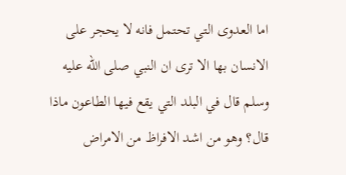اما العدوى التي تحتمل فانه لا يحجر على الانسان بها الا ترى ان النبي صلى الله عليه وسلم قال في البلد التي يقع فيها الطاعون ماذا قال؟ وهو من اشد الافراظ من الامراض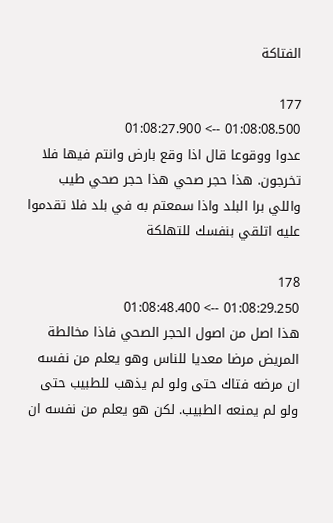الفتاكة

177
01:08:08.500 --> 01:08:27.900
عدوا ووقوعا قال اذا وقع بارض وانتم فيها فلا تخرجون. هذا حجر صحي هذا حجر صحي طيب واللي برا البلد واذا سمعتم به في بلد فلا تقدموا عليه اتلقي بنفسك للتهلكة

178
01:08:29.250 --> 01:08:48.400
هذا اصل من اصول الحجر الصحي فاذا مخالطة المريض مرضا معديا للناس وهو يعلم من نفسه ان مرضه فتاك حتى ولو لم يذهب للطبيب حتى ولو لم يمنعه الطبيب. لكن هو يعلم من نفسه ان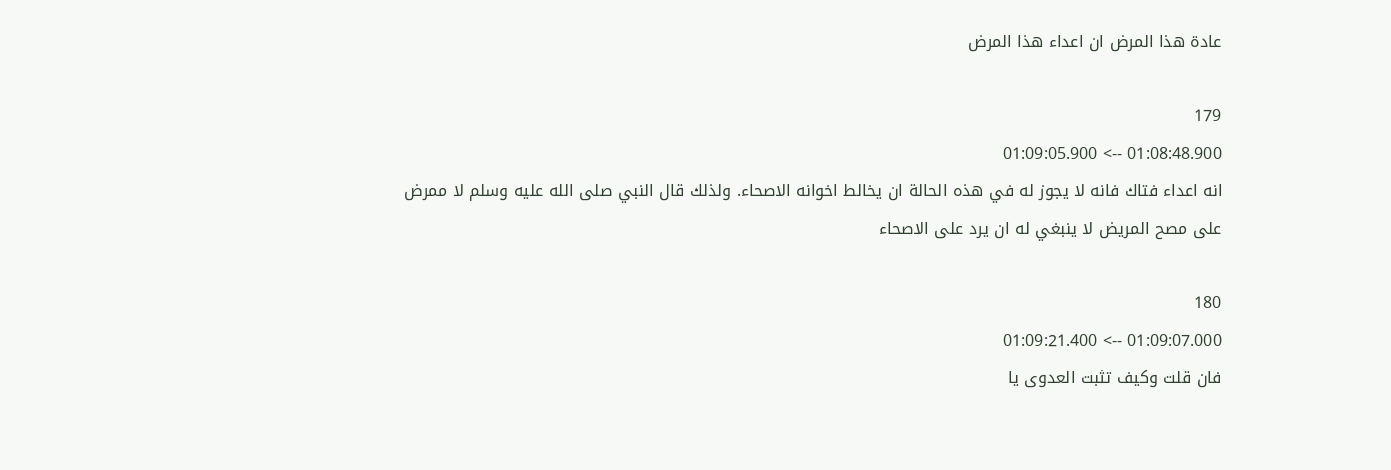عادة هذا المرض ان اعداء هذا المرض

179
01:08:48.900 --> 01:09:05.900
انه اعداء فتاك فانه لا يجوز له في هذه الحالة ان يخالط اخوانه الاصحاء. ولذلك قال النبي صلى الله عليه وسلم لا ممرض على مصح المريض لا ينبغي له ان يرد على الاصحاء

180
01:09:07.000 --> 01:09:21.400
فان قلت وكيف تثبت العدوى يا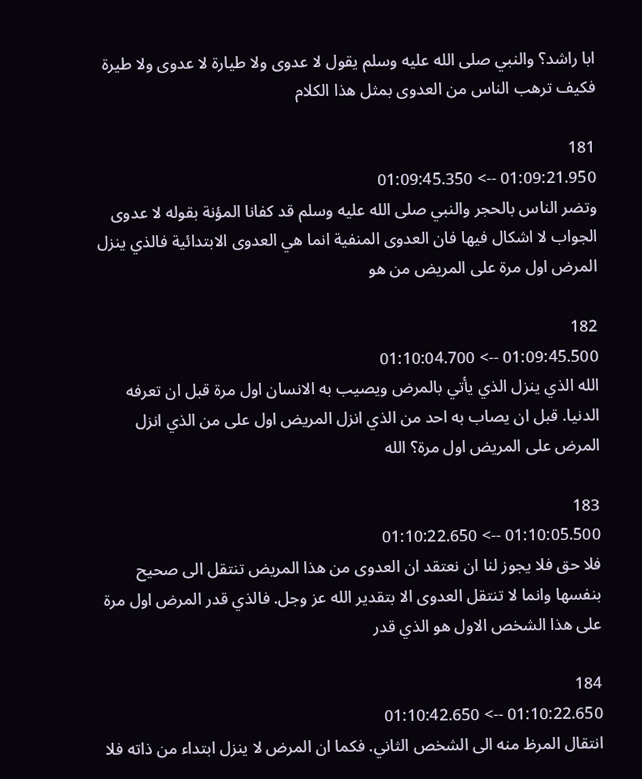ابا راشد؟ والنبي صلى الله عليه وسلم يقول لا عدوى ولا طيارة لا عدوى ولا طيرة فكيف ترهب الناس من العدوى بمثل هذا الكلام

181
01:09:21.950 --> 01:09:45.350
وتضر الناس بالحجر والنبي صلى الله عليه وسلم قد كفانا المؤنة بقوله لا عدوى الجواب لا اشكال فيها فان العدوى المنفية انما هي العدوى الابتدائية فالذي ينزل المرض اول مرة على المريض من هو

182
01:09:45.500 --> 01:10:04.700
الله الذي ينزل الذي يأتي بالمرض ويصيب به الانسان اول مرة قبل ان تعرفه الدنيا. قبل ان يصاب به احد من الذي انزل المريض اول على من الذي انزل المرض على المريض اول مرة؟ الله

183
01:10:05.500 --> 01:10:22.650
فلا حق فلا يجوز لنا ان نعتقد ان العدوى من هذا المريض تنتقل الى صحيح بنفسها وانما لا تنتقل العدوى الا بتقدير الله عز وجل. فالذي قدر المرض اول مرة على هذا الشخص الاول هو الذي قدر

184
01:10:22.650 --> 01:10:42.650
انتقال المرظ منه الى الشخص الثاني. فكما ان المرض لا ينزل ابتداء من ذاته فلا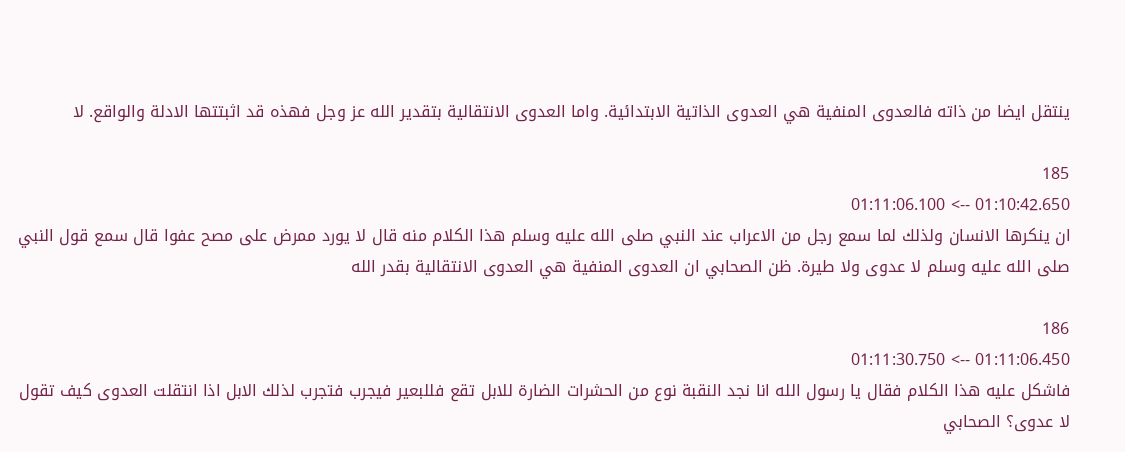ينتقل ايضا من ذاته فالعدوى المنفية هي العدوى الذاتية الابتدائية. واما العدوى الانتقالية بتقدير الله عز وجل فهذه قد اثبتتها الادلة والواقع. لا

185
01:10:42.650 --> 01:11:06.100
ان ينكرها الانسان ولذلك لما سمع رجل من الاعراب عند النبي صلى الله عليه وسلم هذا الكلام منه قال لا يورد ممرض على مصح عفوا قال سمع قول النبي صلى الله عليه وسلم لا عدوى ولا طيرة. ظن الصحابي ان العدوى المنفية هي العدوى الانتقالية بقدر الله

186
01:11:06.450 --> 01:11:30.750
فاشكل عليه هذا الكلام فقال يا رسول الله انا نجد النقبة نوع من الحشرات الضارة للابل تقع فللبعير فيجرب فتجرب لذلك الابل اذا انتقلت العدوى كيف تقول لا عدوى؟ الصحابي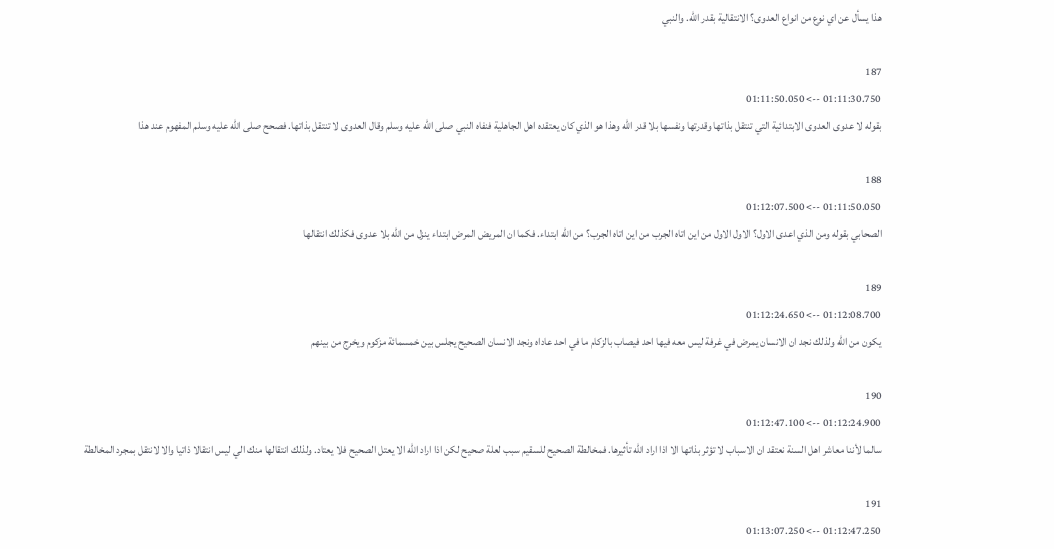هذا يسأل عن اي نوع من انواع العدوى؟ الانتقالية بقدر الله. والنبي

187
01:11:30.750 --> 01:11:50.050
بقوله لا عدوى العدوى الابتدائية التي تنتقل بذاتها وقدرتها ونفسها بلا قدر الله وهذا هو الذي كان يعتقده اهل الجاهلية فنفاه النبي صلى الله عليه وسلم وقال العدوى لا تنتقل بذاتها. فصحح صلى الله عليه وسلم المفهوم عند هذا

188
01:11:50.050 --> 01:12:07.500
الصحابي بقوله ومن الذي اعدى الاول؟ الاول الاول من اين اتاه الجرب من اين اتاه الجرب؟ من الله ابتداء. فكما ان المريض المرض ابتداء ينزل من الله بلا عدوى فكذلك انتقالها

189
01:12:08.700 --> 01:12:24.650
يكون من الله ولذلك نجد ان الانسان يمرض في غرفة ليس معه فيها احد فيصاب بالزكام ما في احد عاداه ونجد الانسان الصحيح يجلس بين خمسمائة مزكوم ويخرج من بينهم

190
01:12:24.900 --> 01:12:47.100
سالما لأننا معاشر اهل السنة نعتقد ان الاسباب لا تؤثر بذاتها الا اذا اراد الله تأثيرها. فمخالطة الصحيح للسقيم سبب لعلة صحيح لكن اذا اراد الله الا يعتل الصحيح فلا يعتاد. ولذلك انتقالها منك الي ليس انتقالا ذاتيا والا لانتقل بمجرد المخالطة

191
01:12:47.250 --> 01:13:07.250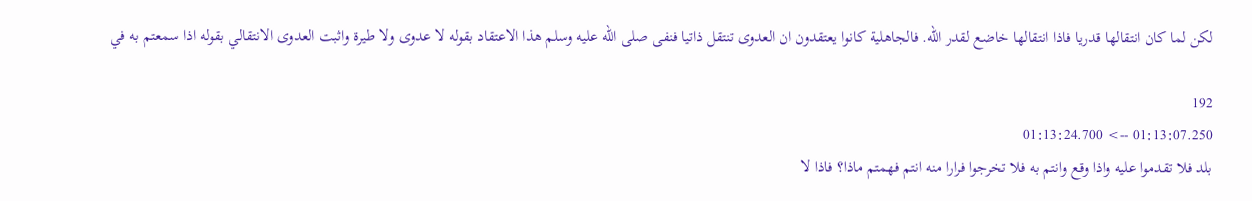لكن لما كان انتقالها قدريا فاذا انتقالها خاضع لقدر الله. فالجاهلية كانوا يعتقدون ان العدوى تنتقل ذاتيا فنفى صلى الله عليه وسلم هذا الاعتقاد بقوله لا عدوى ولا طيرة واثبت العدوى الانتقالي بقوله اذا سمعتم به في

192
01:13:07.250 --> 01:13:24.700
بلد فلا تقدموا عليه واذا وقع وانتم به فلا تخرجوا فرارا منه انتم فهمتم ماذا؟ فاذا لا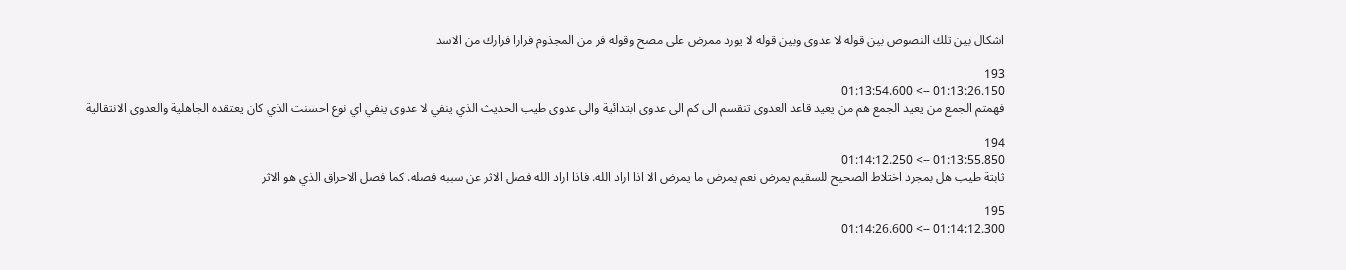اشكال بين تلك النصوص بين قوله لا عدوى وبين قوله لا يورد ممرض على مصح وقوله فر من المجذوم فرارا فرارك من الاسد

193
01:13:26.150 --> 01:13:54.600
فهمتم الجمع من يعيد الجمع هم من يعيد قاعد العدوى تنقسم الى كم الى عدوى ابتدائية والى عدوى طيب الحديث الذي ينفي لا عدوى ينفي اي نوع احسنت الذي كان يعتقده الجاهلية والعدوى الانتقالية

194
01:13:55.850 --> 01:14:12.250
ثابتة طيب هل بمجرد اختلاط الصحيح للسقيم يمرض نعم يمرض ما يمرض الا اذا اراد الله. فاذا اراد الله فصل الاثر عن سببه فصله. كما فصل الاحراق الذي هو الاثر

195
01:14:12.300 --> 01:14:26.600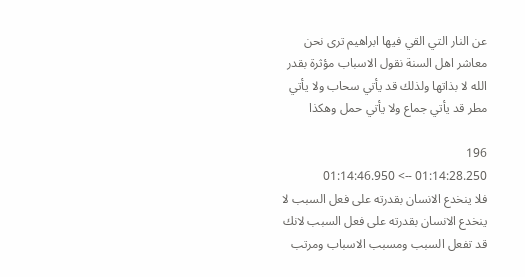عن النار التي القي فيها ابراهيم ترى نحن معاشر اهل السنة نقول الاسباب مؤثرة بقدر الله لا بذاتها ولذلك قد يأتي سحاب ولا يأتي مطر قد يأتي جماع ولا يأتي حمل وهكذا

196
01:14:28.250 --> 01:14:46.950
فلا ينخدع الانسان بقدرته على فعل السبب لا ينخدع الانسان بقدرته على فعل السبب لانك قد تفعل السبب ومسبب الاسباب ومرتب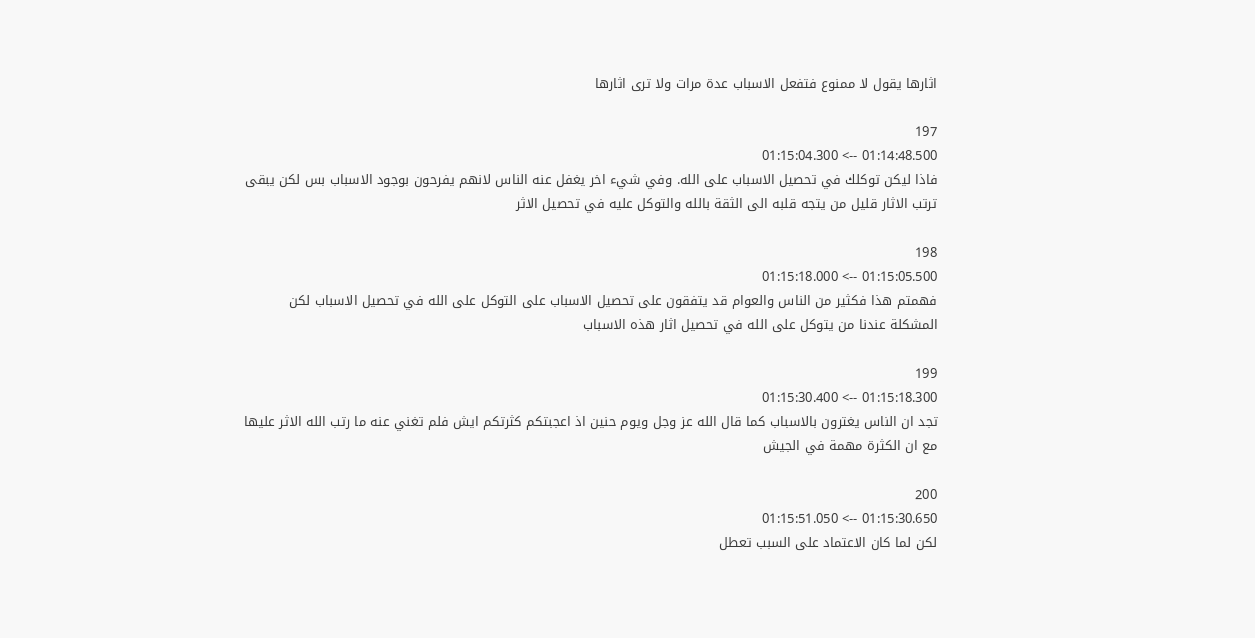اثارها يقول لا ممنوع فتفعل الاسباب عدة مرات ولا ترى اثارها

197
01:14:48.500 --> 01:15:04.300
فاذا ليكن توكلك في تحصيل الاسباب على الله. وفي شيء اخر يغفل عنه الناس لانهم يفرحون بوجود الاسباب بس لكن يبقى ترتب الاثار قليل من يتجه قلبه الى الثقة بالله والتوكل عليه في تحصيل الاثر

198
01:15:05.500 --> 01:15:18.000
فهمتم هذا فكثير من الناس والعوام قد يتفقون على تحصيل الاسباب على التوكل على الله في تحصيل الاسباب لكن المشكلة عندنا من يتوكل على الله في تحصيل اثار هذه الاسباب

199
01:15:18.300 --> 01:15:30.400
تجد ان الناس يغترون بالاسباب كما قال الله عز وجل ويوم حنين اذ اعجبتكم كثرتكم ايش فلم تغني عنه ما رتب الله الاثر عليها مع ان الكثرة مهمة في الجيش

200
01:15:30.650 --> 01:15:51.050
لكن لما كان الاعتماد على السبب تعطل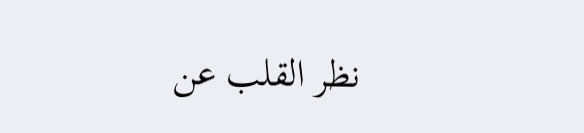نظر القلب عن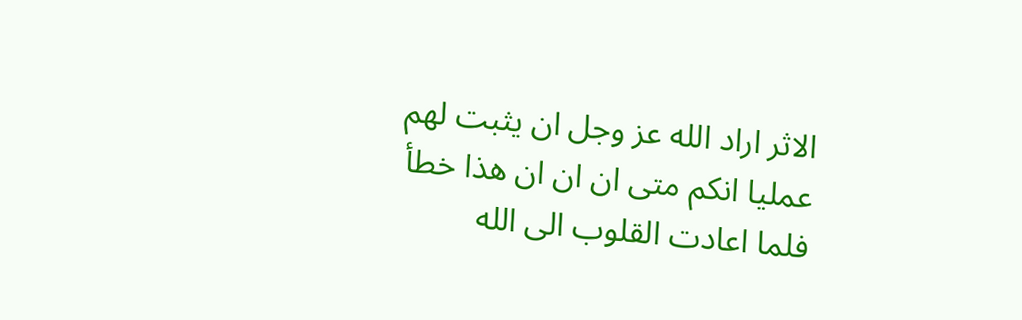الاثر اراد الله عز وجل ان يثبت لهم عمليا انكم متى ان ان ان هذا خطأ فلما اعادت القلوب الى الله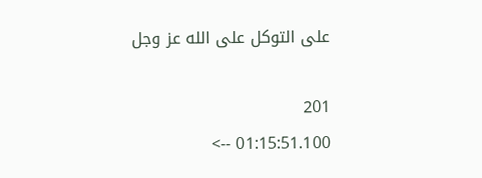على التوكل على الله عز وجل

201
01:15:51.100 -->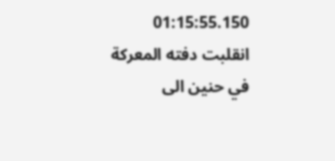01:15:55.150
انقلبت دفته المعركة في حنين الى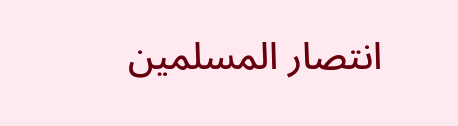انتصار المسلمين